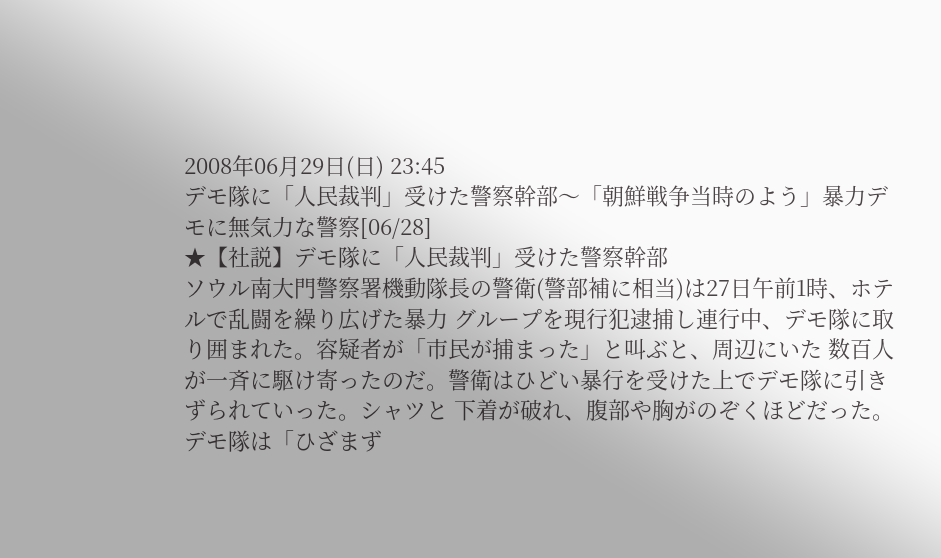2008年06月29日(日) 23:45
デモ隊に「人民裁判」受けた警察幹部〜「朝鮮戦争当時のよう」暴力デモに無気力な警察[06/28]
★【社説】デモ隊に「人民裁判」受けた警察幹部
ソウル南大門警察署機動隊長の警衛(警部補に相当)は27日午前1時、ホテルで乱闘を繰り広げた暴力 グループを現行犯逮捕し連行中、デモ隊に取り囲まれた。容疑者が「市民が捕まった」と叫ぶと、周辺にいた 数百人が一斉に駆け寄ったのだ。警衛はひどい暴行を受けた上でデモ隊に引きずられていった。シャツと 下着が破れ、腹部や胸がのぞくほどだった。デモ隊は「ひざまず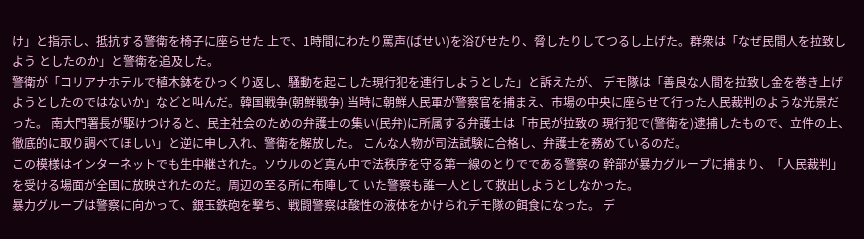け」と指示し、抵抗する警衛を椅子に座らせた 上で、1時間にわたり罵声(ばせい)を浴びせたり、脅したりしてつるし上げた。群衆は「なぜ民間人を拉致しよう としたのか」と警衛を追及した。
警衛が「コリアナホテルで植木鉢をひっくり返し、騒動を起こした現行犯を連行しようとした」と訴えたが、 デモ隊は「善良な人間を拉致し金を巻き上げようとしたのではないか」などと叫んだ。韓国戦争(朝鮮戦争) 当時に朝鮮人民軍が警察官を捕まえ、市場の中央に座らせて行った人民裁判のような光景だった。 南大門署長が駆けつけると、民主社会のための弁護士の集い(民弁)に所属する弁護士は「市民が拉致の 現行犯で(警衛を)逮捕したもので、立件の上、徹底的に取り調べてほしい」と逆に申し入れ、警衛を解放した。 こんな人物が司法試験に合格し、弁護士を務めているのだ。
この模様はインターネットでも生中継された。ソウルのど真ん中で法秩序を守る第一線のとりでである警察の 幹部が暴力グループに捕まり、「人民裁判」を受ける場面が全国に放映されたのだ。周辺の至る所に布陣して いた警察も誰一人として救出しようとしなかった。
暴力グループは警察に向かって、銀玉鉄砲を撃ち、戦闘警察は酸性の液体をかけられデモ隊の餌食になった。 デ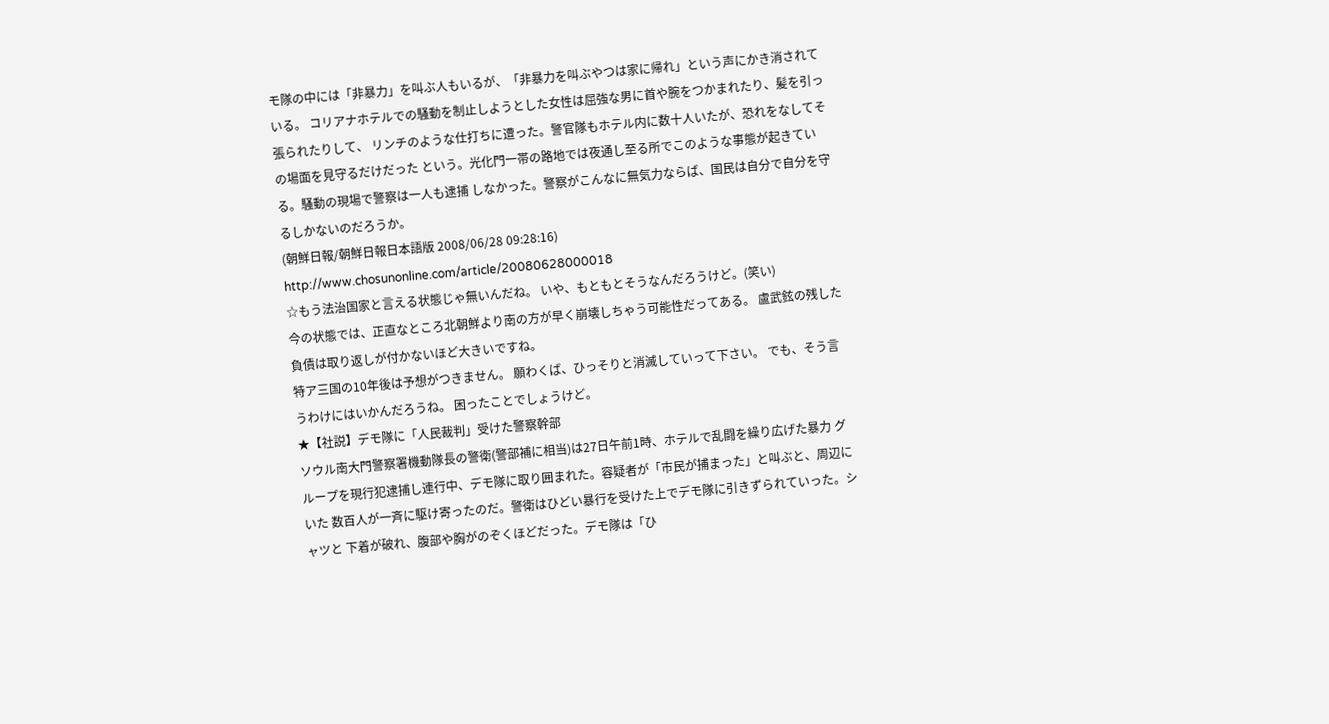モ隊の中には「非暴力」を叫ぶ人もいるが、「非暴力を叫ぶやつは家に帰れ」という声にかき消されている。 コリアナホテルでの騒動を制止しようとした女性は屈強な男に首や腕をつかまれたり、髪を引っ張られたりして、 リンチのような仕打ちに遭った。警官隊もホテル内に数十人いたが、恐れをなしてその場面を見守るだけだった という。光化門一帯の路地では夜通し至る所でこのような事態が起きている。騒動の現場で警察は一人も逮捕 しなかった。警察がこんなに無気力ならば、国民は自分で自分を守るしかないのだろうか。
(朝鮮日報/朝鮮日報日本語版 2008/06/28 09:28:16) http://www.chosunonline.com/article/20080628000018
☆もう法治国家と言える状態じゃ無いんだね。 いや、もともとそうなんだろうけど。(笑い)
今の状態では、正直なところ北朝鮮より南の方が早く崩壊しちゃう可能性だってある。 盧武鉉の残した負債は取り返しが付かないほど大きいですね。
特ア三国の10年後は予想がつきません。 願わくば、ひっそりと消滅していって下さい。 でも、そう言うわけにはいかんだろうね。 困ったことでしょうけど。
★【社説】デモ隊に「人民裁判」受けた警察幹部
ソウル南大門警察署機動隊長の警衛(警部補に相当)は27日午前1時、ホテルで乱闘を繰り広げた暴力 グループを現行犯逮捕し連行中、デモ隊に取り囲まれた。容疑者が「市民が捕まった」と叫ぶと、周辺にいた 数百人が一斉に駆け寄ったのだ。警衛はひどい暴行を受けた上でデモ隊に引きずられていった。シャツと 下着が破れ、腹部や胸がのぞくほどだった。デモ隊は「ひ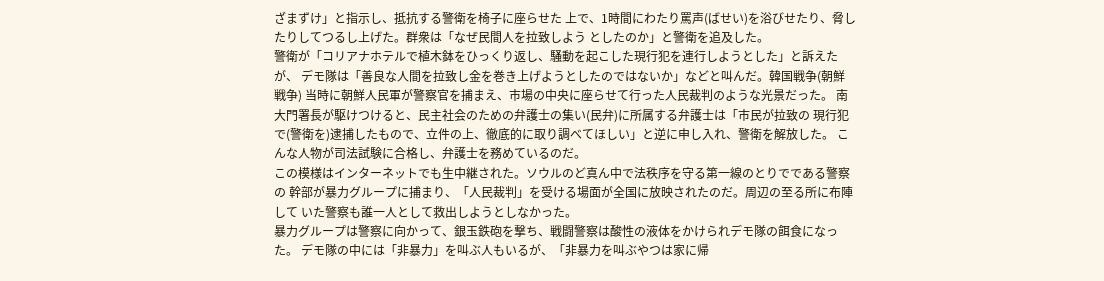ざまずけ」と指示し、抵抗する警衛を椅子に座らせた 上で、1時間にわたり罵声(ばせい)を浴びせたり、脅したりしてつるし上げた。群衆は「なぜ民間人を拉致しよう としたのか」と警衛を追及した。
警衛が「コリアナホテルで植木鉢をひっくり返し、騒動を起こした現行犯を連行しようとした」と訴えたが、 デモ隊は「善良な人間を拉致し金を巻き上げようとしたのではないか」などと叫んだ。韓国戦争(朝鮮戦争) 当時に朝鮮人民軍が警察官を捕まえ、市場の中央に座らせて行った人民裁判のような光景だった。 南大門署長が駆けつけると、民主社会のための弁護士の集い(民弁)に所属する弁護士は「市民が拉致の 現行犯で(警衛を)逮捕したもので、立件の上、徹底的に取り調べてほしい」と逆に申し入れ、警衛を解放した。 こんな人物が司法試験に合格し、弁護士を務めているのだ。
この模様はインターネットでも生中継された。ソウルのど真ん中で法秩序を守る第一線のとりでである警察の 幹部が暴力グループに捕まり、「人民裁判」を受ける場面が全国に放映されたのだ。周辺の至る所に布陣して いた警察も誰一人として救出しようとしなかった。
暴力グループは警察に向かって、銀玉鉄砲を撃ち、戦闘警察は酸性の液体をかけられデモ隊の餌食になった。 デモ隊の中には「非暴力」を叫ぶ人もいるが、「非暴力を叫ぶやつは家に帰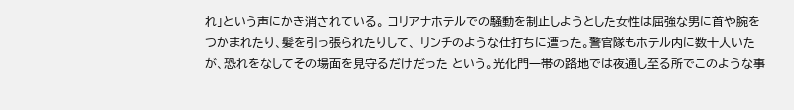れ」という声にかき消されている。 コリアナホテルでの騒動を制止しようとした女性は屈強な男に首や腕をつかまれたり、髪を引っ張られたりして、 リンチのような仕打ちに遭った。警官隊もホテル内に数十人いたが、恐れをなしてその場面を見守るだけだった という。光化門一帯の路地では夜通し至る所でこのような事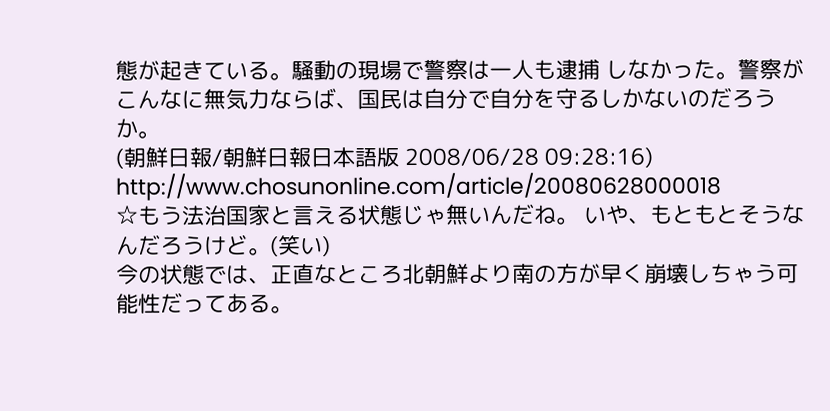態が起きている。騒動の現場で警察は一人も逮捕 しなかった。警察がこんなに無気力ならば、国民は自分で自分を守るしかないのだろうか。
(朝鮮日報/朝鮮日報日本語版 2008/06/28 09:28:16) http://www.chosunonline.com/article/20080628000018
☆もう法治国家と言える状態じゃ無いんだね。 いや、もともとそうなんだろうけど。(笑い)
今の状態では、正直なところ北朝鮮より南の方が早く崩壊しちゃう可能性だってある。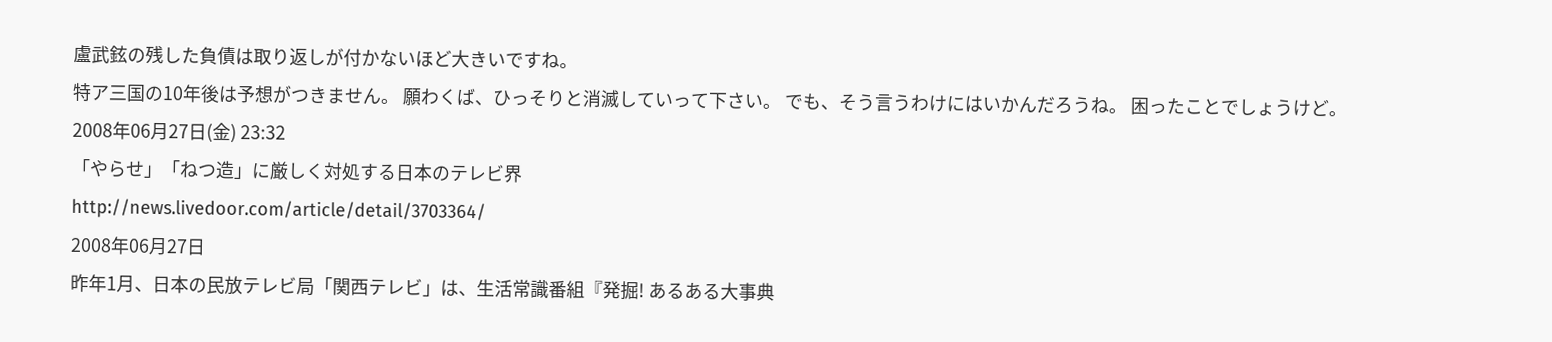盧武鉉の残した負債は取り返しが付かないほど大きいですね。
特ア三国の10年後は予想がつきません。 願わくば、ひっそりと消滅していって下さい。 でも、そう言うわけにはいかんだろうね。 困ったことでしょうけど。
2008年06月27日(金) 23:32
「やらせ」「ねつ造」に厳しく対処する日本のテレビ界
http://news.livedoor.com/article/detail/3703364/
2008年06月27日
昨年1月、日本の民放テレビ局「関西テレビ」は、生活常識番組『発掘! あるある大事典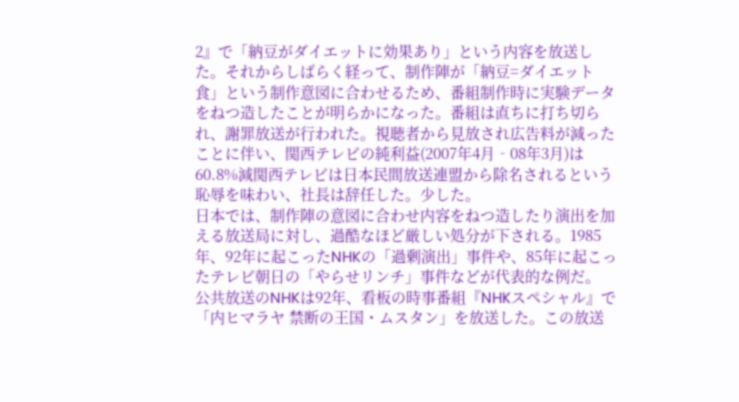2』で「納豆がダイエットに効果あり」という内容を放送した。それからしばらく経って、制作陣が「納豆=ダイエット食」という制作意図に合わせるため、番組制作時に実験データをねつ造したことが明らかになった。番組は直ちに打ち切られ、謝罪放送が行われた。視聴者から見放され広告料が減ったことに伴い、関西テレビの純利益(2007年4月‐08年3月)は60.8%減関西テレビは日本民間放送連盟から除名されるという恥辱を味わい、社長は辞任した。少した。
日本では、制作陣の意図に合わせ内容をねつ造したり演出を加える放送局に対し、過酷なほど厳しい処分が下される。1985年、92年に起こったNHKの「過剰演出」事件や、85年に起こったテレビ朝日の「やらせリンチ」事件などが代表的な例だ。
公共放送のNHKは92年、看板の時事番組『NHKスペシャル』で「内ヒマラヤ 禁断の王国・ムスタン」を放送した。この放送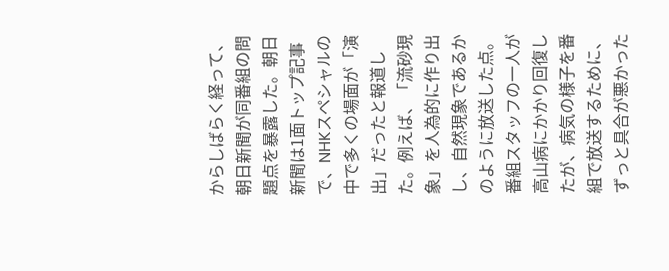からしばらく経って、朝日新聞が同番組の問題点を暴露した。朝日新聞は1面トップ記事で、NHKスペシャルの中で多くの場面が「演出」だったと報道した。例えば、「流砂現象」を人為的に作り出し、自然現象であるかのように放送した点。番組スタッフの一人が高山病にかかり回復したが、病気の様子を番組で放送するために、ずっと具合が悪かった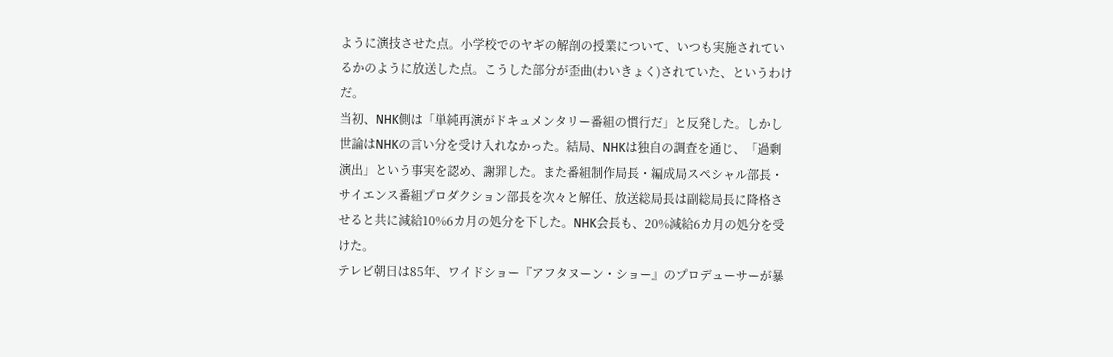ように演技させた点。小学校でのヤギの解剖の授業について、いつも実施されているかのように放送した点。こうした部分が歪曲(わいきょく)されていた、というわけだ。
当初、NHK側は「単純再演がドキュメンタリー番組の慣行だ」と反発した。しかし世論はNHKの言い分を受け入れなかった。結局、NHKは独自の調査を通じ、「過剰演出」という事実を認め、謝罪した。また番組制作局長・編成局スペシャル部長・サイエンス番組プロダクション部長を次々と解任、放送総局長は副総局長に降格させると共に減給10%6カ月の処分を下した。NHK会長も、20%減給6カ月の処分を受けた。
テレビ朝日は85年、ワイドショー『アフタヌーン・ショー』のプロデューサーが暴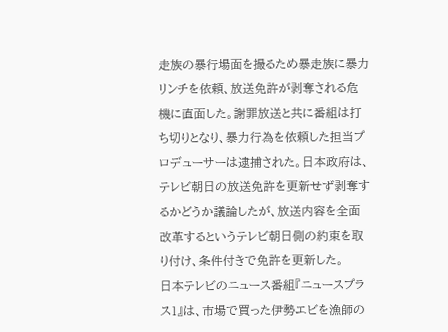走族の暴行場面を撮るため暴走族に暴力リンチを依頼、放送免許が剥奪される危機に直面した。謝罪放送と共に番組は打ち切りとなり、暴力行為を依頼した担当プロデューサーは逮捕された。日本政府は、テレビ朝日の放送免許を更新せず剥奪するかどうか議論したが、放送内容を全面改革するというテレビ朝日側の約束を取り付け、条件付きで免許を更新した。
日本テレビのニュース番組『ニュースプラス1』は、市場で買った伊勢エビを漁師の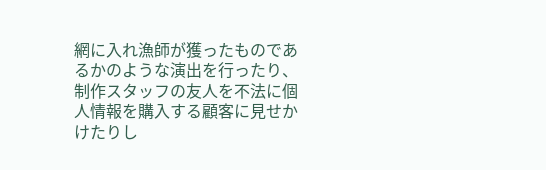網に入れ漁師が獲ったものであるかのような演出を行ったり、制作スタッフの友人を不法に個人情報を購入する顧客に見せかけたりし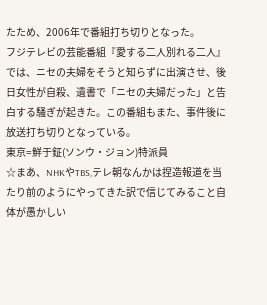たため、2006年で番組打ち切りとなった。
フジテレビの芸能番組『愛する二人別れる二人』では、ニセの夫婦をそうと知らずに出演させ、後日女性が自殺、遺書で「ニセの夫婦だった」と告白する騒ぎが起きた。この番組もまた、事件後に放送打ち切りとなっている。
東京=鮮于鉦(ソンウ・ジョン)特派員
☆まあ、NHKやTBS,テレ朝なんかは捏造報道を当たり前のようにやってきた訳で信じてみること自体が愚かしい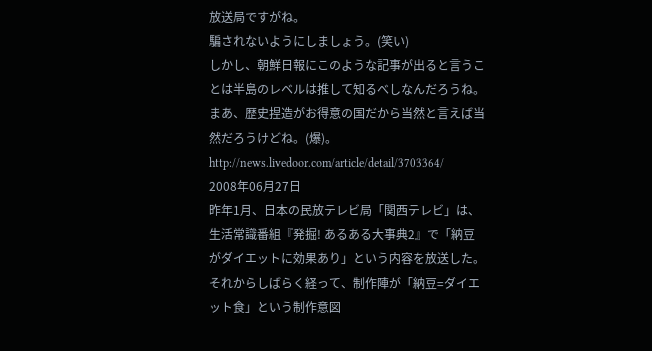放送局ですがね。
騙されないようにしましょう。(笑い)
しかし、朝鮮日報にこのような記事が出ると言うことは半島のレベルは推して知るべしなんだろうね。 まあ、歴史捏造がお得意の国だから当然と言えば当然だろうけどね。(爆)。
http://news.livedoor.com/article/detail/3703364/
2008年06月27日
昨年1月、日本の民放テレビ局「関西テレビ」は、生活常識番組『発掘! あるある大事典2』で「納豆がダイエットに効果あり」という内容を放送した。それからしばらく経って、制作陣が「納豆=ダイエット食」という制作意図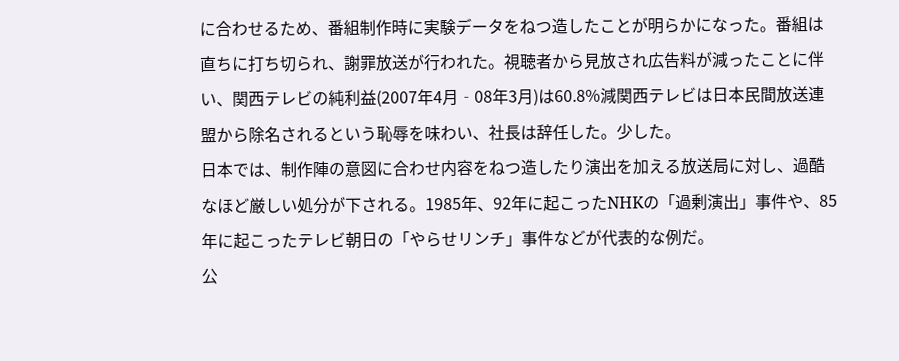に合わせるため、番組制作時に実験データをねつ造したことが明らかになった。番組は直ちに打ち切られ、謝罪放送が行われた。視聴者から見放され広告料が減ったことに伴い、関西テレビの純利益(2007年4月‐08年3月)は60.8%減関西テレビは日本民間放送連盟から除名されるという恥辱を味わい、社長は辞任した。少した。
日本では、制作陣の意図に合わせ内容をねつ造したり演出を加える放送局に対し、過酷なほど厳しい処分が下される。1985年、92年に起こったNHKの「過剰演出」事件や、85年に起こったテレビ朝日の「やらせリンチ」事件などが代表的な例だ。
公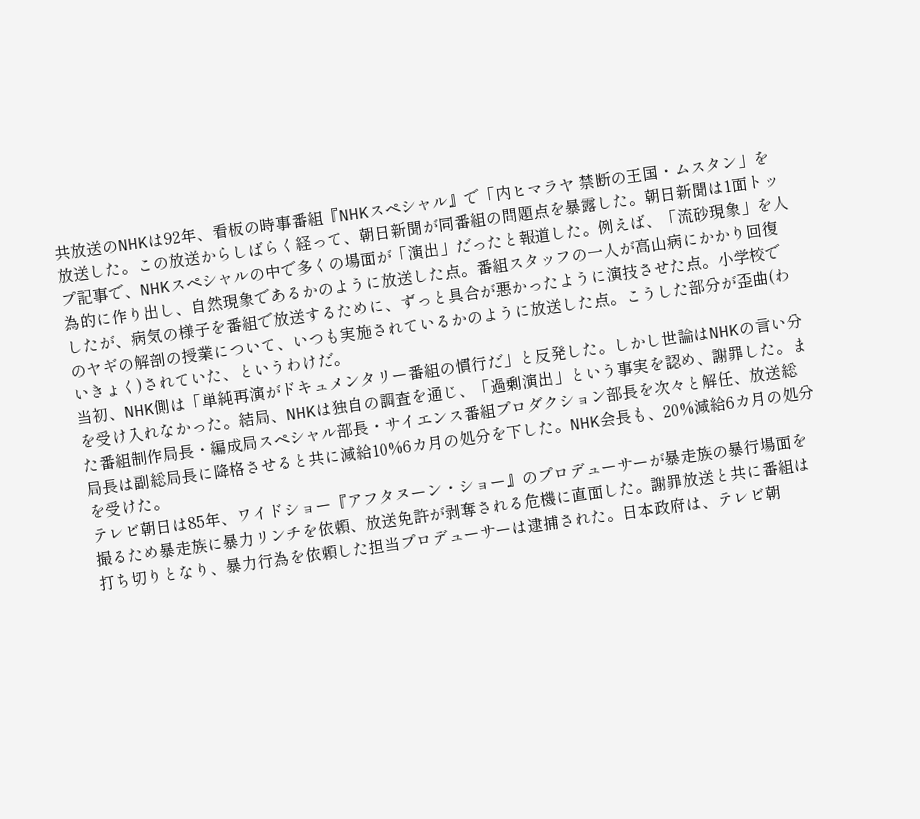共放送のNHKは92年、看板の時事番組『NHKスペシャル』で「内ヒマラヤ 禁断の王国・ムスタン」を放送した。この放送からしばらく経って、朝日新聞が同番組の問題点を暴露した。朝日新聞は1面トップ記事で、NHKスペシャルの中で多くの場面が「演出」だったと報道した。例えば、「流砂現象」を人為的に作り出し、自然現象であるかのように放送した点。番組スタッフの一人が高山病にかかり回復したが、病気の様子を番組で放送するために、ずっと具合が悪かったように演技させた点。小学校でのヤギの解剖の授業について、いつも実施されているかのように放送した点。こうした部分が歪曲(わいきょく)されていた、というわけだ。
当初、NHK側は「単純再演がドキュメンタリー番組の慣行だ」と反発した。しかし世論はNHKの言い分を受け入れなかった。結局、NHKは独自の調査を通じ、「過剰演出」という事実を認め、謝罪した。また番組制作局長・編成局スペシャル部長・サイエンス番組プロダクション部長を次々と解任、放送総局長は副総局長に降格させると共に減給10%6カ月の処分を下した。NHK会長も、20%減給6カ月の処分を受けた。
テレビ朝日は85年、ワイドショー『アフタヌーン・ショー』のプロデューサーが暴走族の暴行場面を撮るため暴走族に暴力リンチを依頼、放送免許が剥奪される危機に直面した。謝罪放送と共に番組は打ち切りとなり、暴力行為を依頼した担当プロデューサーは逮捕された。日本政府は、テレビ朝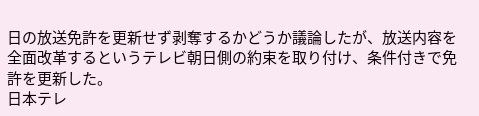日の放送免許を更新せず剥奪するかどうか議論したが、放送内容を全面改革するというテレビ朝日側の約束を取り付け、条件付きで免許を更新した。
日本テレ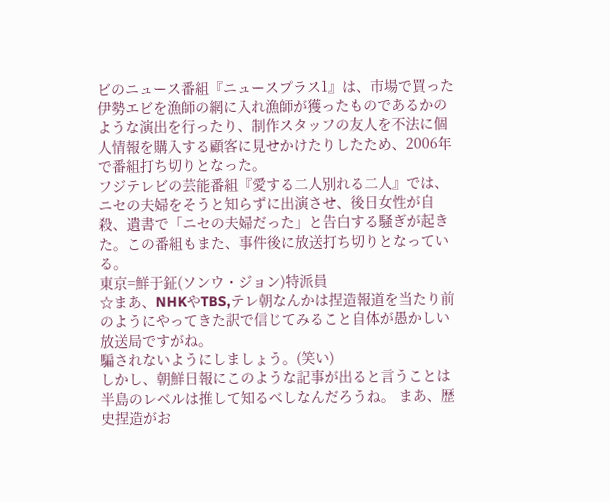ビのニュース番組『ニュースプラス1』は、市場で買った伊勢エビを漁師の網に入れ漁師が獲ったものであるかのような演出を行ったり、制作スタッフの友人を不法に個人情報を購入する顧客に見せかけたりしたため、2006年で番組打ち切りとなった。
フジテレビの芸能番組『愛する二人別れる二人』では、ニセの夫婦をそうと知らずに出演させ、後日女性が自殺、遺書で「ニセの夫婦だった」と告白する騒ぎが起きた。この番組もまた、事件後に放送打ち切りとなっている。
東京=鮮于鉦(ソンウ・ジョン)特派員
☆まあ、NHKやTBS,テレ朝なんかは捏造報道を当たり前のようにやってきた訳で信じてみること自体が愚かしい放送局ですがね。
騙されないようにしましょう。(笑い)
しかし、朝鮮日報にこのような記事が出ると言うことは半島のレベルは推して知るべしなんだろうね。 まあ、歴史捏造がお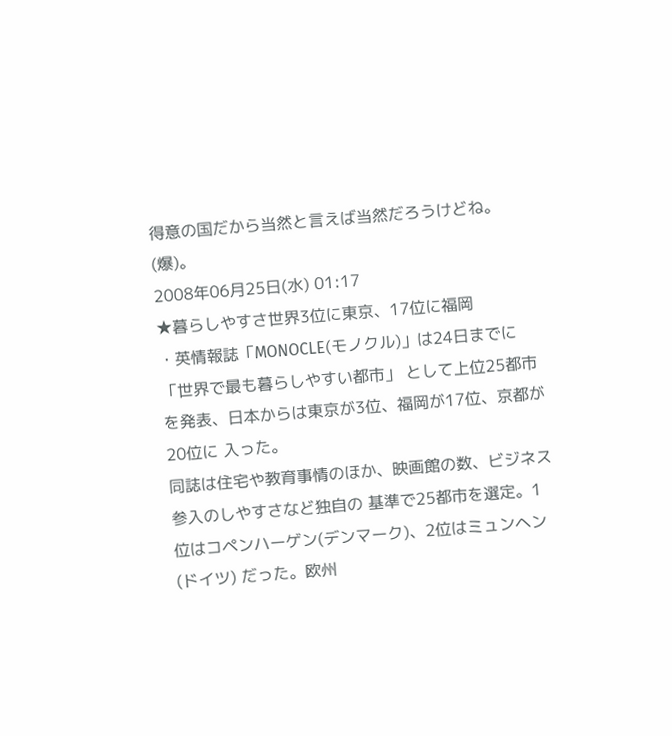得意の国だから当然と言えば当然だろうけどね。(爆)。
2008年06月25日(水) 01:17
★暮らしやすさ世界3位に東京、17位に福岡
・英情報誌「MONOCLE(モノクル)」は24日までに「世界で最も暮らしやすい都市」 として上位25都市を発表、日本からは東京が3位、福岡が17位、京都が20位に 入った。
同誌は住宅や教育事情のほか、映画館の数、ビジネス参入のしやすさなど独自の 基準で25都市を選定。1位はコペンハーゲン(デンマーク)、2位はミュンヘン(ドイツ) だった。欧州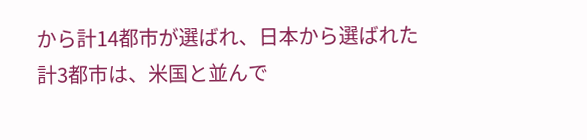から計14都市が選ばれ、日本から選ばれた計3都市は、米国と並んで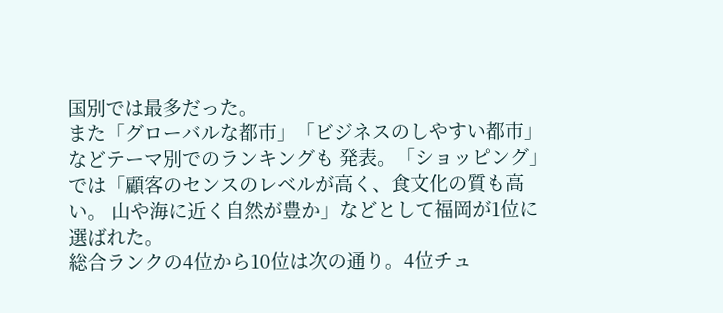国別では最多だった。
また「グローバルな都市」「ビジネスのしやすい都市」などテーマ別でのランキングも 発表。「ショッピング」では「顧客のセンスのレベルが高く、食文化の質も高い。 山や海に近く自然が豊か」などとして福岡が1位に選ばれた。
総合ランクの4位から10位は次の通り。4位チュ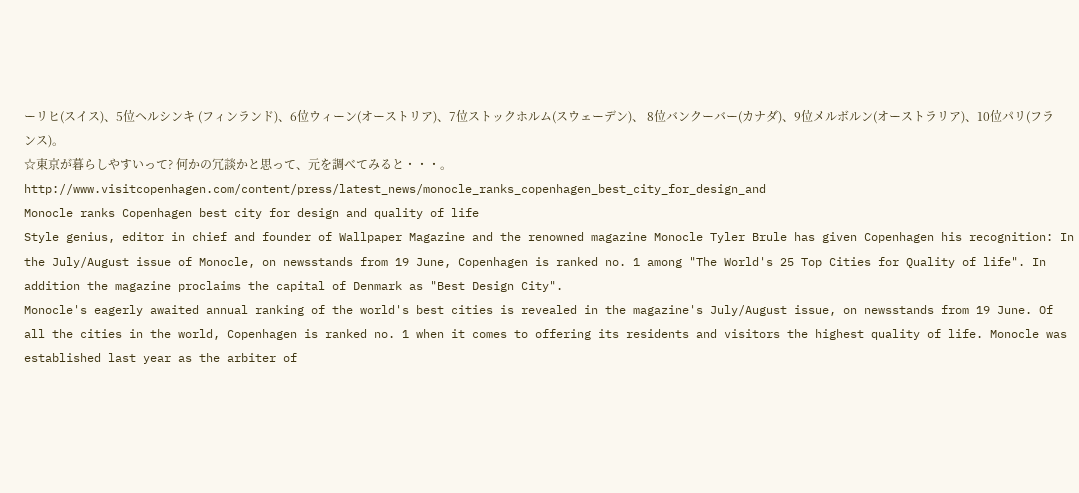ーリヒ(スイス)、5位ヘルシンキ (フィンランド)、6位ウィーン(オーストリア)、7位ストックホルム(スウェーデン)、 8位バンクーバー(カナダ)、9位メルボルン(オーストラリア)、10位パリ(フランス)。
☆東京が暮らしやすいって? 何かの冗談かと思って、元を調べてみると・・・。
http://www.visitcopenhagen.com/content/press/latest_news/monocle_ranks_copenhagen_best_city_for_design_and
Monocle ranks Copenhagen best city for design and quality of life
Style genius, editor in chief and founder of Wallpaper Magazine and the renowned magazine Monocle Tyler Brule has given Copenhagen his recognition: In the July/August issue of Monocle, on newsstands from 19 June, Copenhagen is ranked no. 1 among "The World's 25 Top Cities for Quality of life". In addition the magazine proclaims the capital of Denmark as "Best Design City".
Monocle's eagerly awaited annual ranking of the world's best cities is revealed in the magazine's July/August issue, on newsstands from 19 June. Of all the cities in the world, Copenhagen is ranked no. 1 when it comes to offering its residents and visitors the highest quality of life. Monocle was established last year as the arbiter of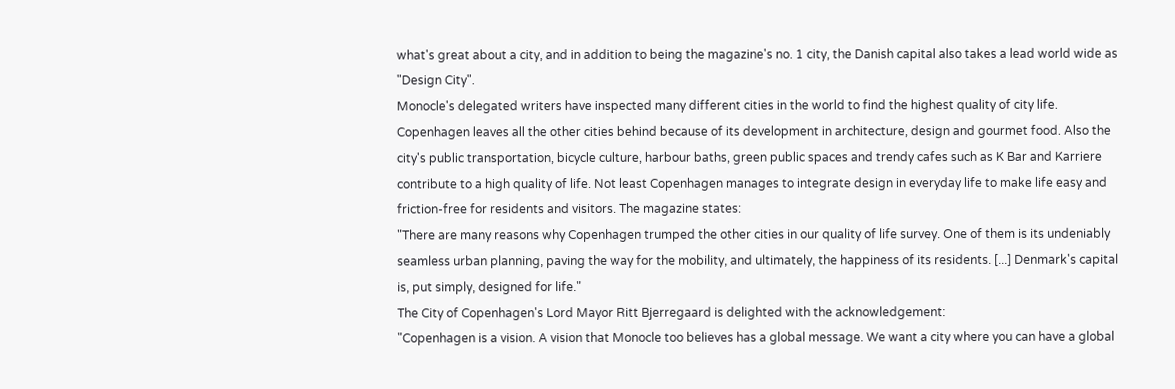what's great about a city, and in addition to being the magazine's no. 1 city, the Danish capital also takes a lead world wide as "Design City".
Monocle's delegated writers have inspected many different cities in the world to find the highest quality of city life. Copenhagen leaves all the other cities behind because of its development in architecture, design and gourmet food. Also the city's public transportation, bicycle culture, harbour baths, green public spaces and trendy cafes such as K Bar and Karriere contribute to a high quality of life. Not least Copenhagen manages to integrate design in everyday life to make life easy and friction-free for residents and visitors. The magazine states:
"There are many reasons why Copenhagen trumped the other cities in our quality of life survey. One of them is its undeniably seamless urban planning, paving the way for the mobility, and ultimately, the happiness of its residents. [...] Denmark's capital is, put simply, designed for life."
The City of Copenhagen's Lord Mayor Ritt Bjerregaard is delighted with the acknowledgement:
"Copenhagen is a vision. A vision that Monocle too believes has a global message. We want a city where you can have a global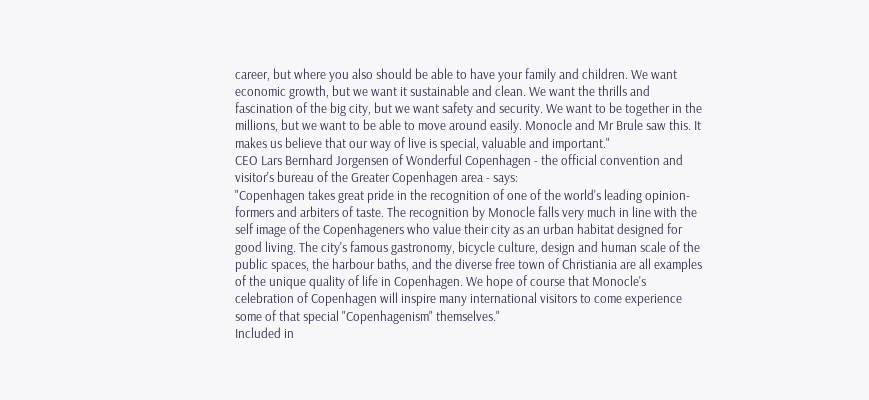career, but where you also should be able to have your family and children. We want economic growth, but we want it sustainable and clean. We want the thrills and fascination of the big city, but we want safety and security. We want to be together in the millions, but we want to be able to move around easily. Monocle and Mr Brule saw this. It makes us believe that our way of live is special, valuable and important."
CEO Lars Bernhard Jorgensen of Wonderful Copenhagen - the official convention and visitor's bureau of the Greater Copenhagen area - says:
"Copenhagen takes great pride in the recognition of one of the world's leading opinion-formers and arbiters of taste. The recognition by Monocle falls very much in line with the self image of the Copenhageners who value their city as an urban habitat designed for good living. The city's famous gastronomy, bicycle culture, design and human scale of the public spaces, the harbour baths, and the diverse free town of Christiania are all examples of the unique quality of life in Copenhagen. We hope of course that Monocle's celebration of Copenhagen will inspire many international visitors to come experience some of that special "Copenhagenism" themselves."
Included in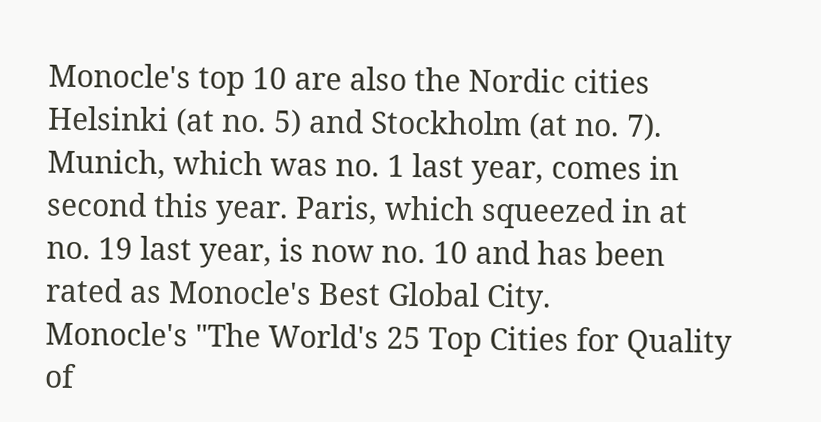Monocle's top 10 are also the Nordic cities Helsinki (at no. 5) and Stockholm (at no. 7). Munich, which was no. 1 last year, comes in second this year. Paris, which squeezed in at no. 19 last year, is now no. 10 and has been rated as Monocle's Best Global City.
Monocle's "The World's 25 Top Cities for Quality of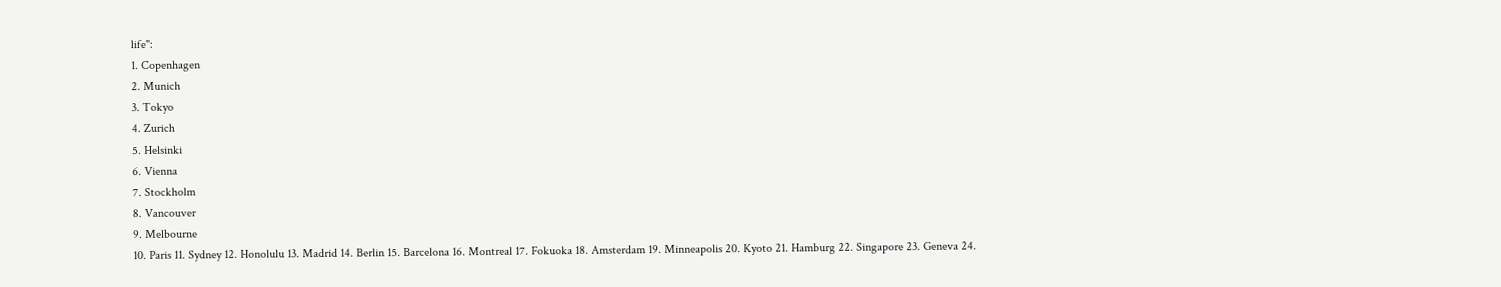life":
1. Copenhagen
2. Munich
3. Tokyo
4. Zurich
5. Helsinki
6. Vienna
7. Stockholm
8. Vancouver
9. Melbourne
10. Paris 11. Sydney 12. Honolulu 13. Madrid 14. Berlin 15. Barcelona 16. Montreal 17. Fokuoka 18. Amsterdam 19. Minneapolis 20. Kyoto 21. Hamburg 22. Singapore 23. Geneva 24.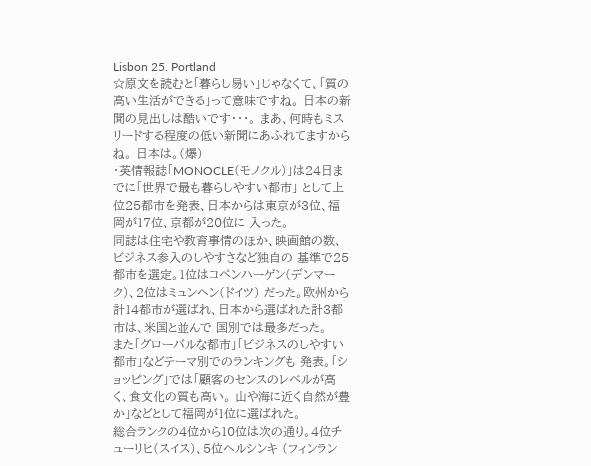Lisbon 25. Portland
☆原文を読むと「暮らし易い」じゃなくて、「質の高い生活ができる」って意味ですね。 日本の新聞の見出しは酷いです・・・。 まあ、何時もミスリードする程度の低い新聞にあふれてますからね。 日本は。(爆)
・英情報誌「MONOCLE(モノクル)」は24日までに「世界で最も暮らしやすい都市」 として上位25都市を発表、日本からは東京が3位、福岡が17位、京都が20位に 入った。
同誌は住宅や教育事情のほか、映画館の数、ビジネス参入のしやすさなど独自の 基準で25都市を選定。1位はコペンハーゲン(デンマーク)、2位はミュンヘン(ドイツ) だった。欧州から計14都市が選ばれ、日本から選ばれた計3都市は、米国と並んで 国別では最多だった。
また「グローバルな都市」「ビジネスのしやすい都市」などテーマ別でのランキングも 発表。「ショッピング」では「顧客のセンスのレベルが高く、食文化の質も高い。 山や海に近く自然が豊か」などとして福岡が1位に選ばれた。
総合ランクの4位から10位は次の通り。4位チューリヒ(スイス)、5位ヘルシンキ (フィンラン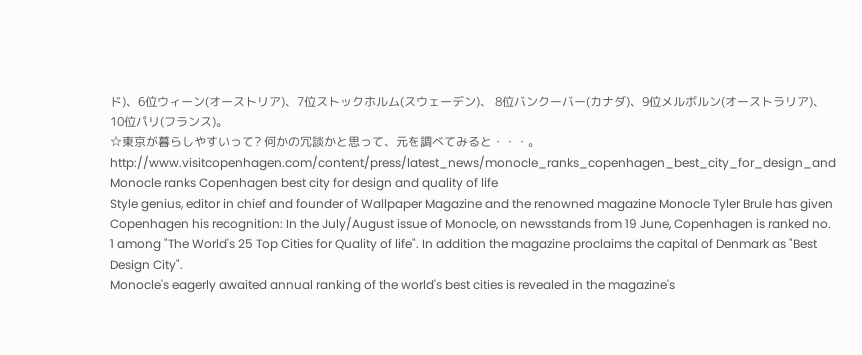ド)、6位ウィーン(オーストリア)、7位ストックホルム(スウェーデン)、 8位バンクーバー(カナダ)、9位メルボルン(オーストラリア)、10位パリ(フランス)。
☆東京が暮らしやすいって? 何かの冗談かと思って、元を調べてみると・・・。
http://www.visitcopenhagen.com/content/press/latest_news/monocle_ranks_copenhagen_best_city_for_design_and
Monocle ranks Copenhagen best city for design and quality of life
Style genius, editor in chief and founder of Wallpaper Magazine and the renowned magazine Monocle Tyler Brule has given Copenhagen his recognition: In the July/August issue of Monocle, on newsstands from 19 June, Copenhagen is ranked no. 1 among "The World's 25 Top Cities for Quality of life". In addition the magazine proclaims the capital of Denmark as "Best Design City".
Monocle's eagerly awaited annual ranking of the world's best cities is revealed in the magazine's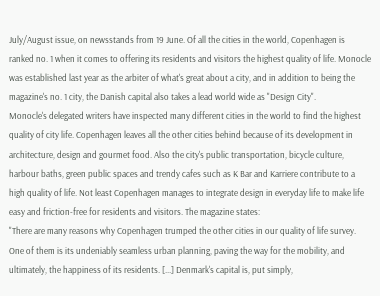July/August issue, on newsstands from 19 June. Of all the cities in the world, Copenhagen is ranked no. 1 when it comes to offering its residents and visitors the highest quality of life. Monocle was established last year as the arbiter of what's great about a city, and in addition to being the magazine's no. 1 city, the Danish capital also takes a lead world wide as "Design City".
Monocle's delegated writers have inspected many different cities in the world to find the highest quality of city life. Copenhagen leaves all the other cities behind because of its development in architecture, design and gourmet food. Also the city's public transportation, bicycle culture, harbour baths, green public spaces and trendy cafes such as K Bar and Karriere contribute to a high quality of life. Not least Copenhagen manages to integrate design in everyday life to make life easy and friction-free for residents and visitors. The magazine states:
"There are many reasons why Copenhagen trumped the other cities in our quality of life survey. One of them is its undeniably seamless urban planning, paving the way for the mobility, and ultimately, the happiness of its residents. [...] Denmark's capital is, put simply,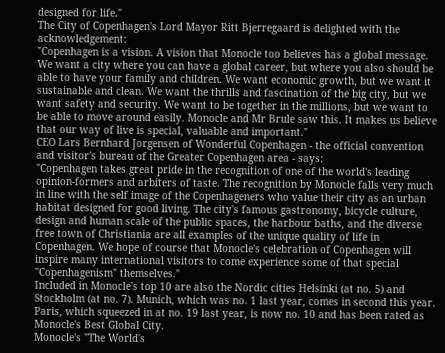designed for life."
The City of Copenhagen's Lord Mayor Ritt Bjerregaard is delighted with the acknowledgement:
"Copenhagen is a vision. A vision that Monocle too believes has a global message. We want a city where you can have a global career, but where you also should be able to have your family and children. We want economic growth, but we want it sustainable and clean. We want the thrills and fascination of the big city, but we want safety and security. We want to be together in the millions, but we want to be able to move around easily. Monocle and Mr Brule saw this. It makes us believe that our way of live is special, valuable and important."
CEO Lars Bernhard Jorgensen of Wonderful Copenhagen - the official convention and visitor's bureau of the Greater Copenhagen area - says:
"Copenhagen takes great pride in the recognition of one of the world's leading opinion-formers and arbiters of taste. The recognition by Monocle falls very much in line with the self image of the Copenhageners who value their city as an urban habitat designed for good living. The city's famous gastronomy, bicycle culture, design and human scale of the public spaces, the harbour baths, and the diverse free town of Christiania are all examples of the unique quality of life in Copenhagen. We hope of course that Monocle's celebration of Copenhagen will inspire many international visitors to come experience some of that special "Copenhagenism" themselves."
Included in Monocle's top 10 are also the Nordic cities Helsinki (at no. 5) and Stockholm (at no. 7). Munich, which was no. 1 last year, comes in second this year. Paris, which squeezed in at no. 19 last year, is now no. 10 and has been rated as Monocle's Best Global City.
Monocle's "The World's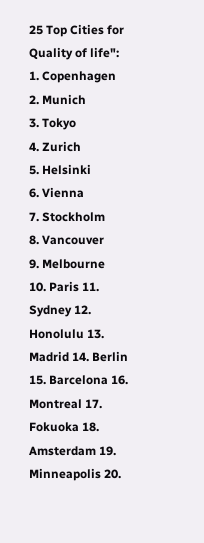25 Top Cities for Quality of life":
1. Copenhagen
2. Munich
3. Tokyo
4. Zurich
5. Helsinki
6. Vienna
7. Stockholm
8. Vancouver
9. Melbourne
10. Paris 11. Sydney 12. Honolulu 13. Madrid 14. Berlin 15. Barcelona 16. Montreal 17. Fokuoka 18. Amsterdam 19. Minneapolis 20.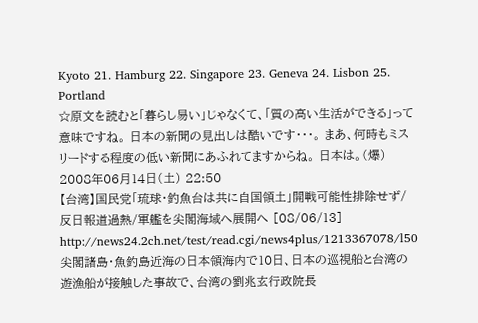Kyoto 21. Hamburg 22. Singapore 23. Geneva 24. Lisbon 25. Portland
☆原文を読むと「暮らし易い」じゃなくて、「質の高い生活ができる」って意味ですね。 日本の新聞の見出しは酷いです・・・。 まあ、何時もミスリードする程度の低い新聞にあふれてますからね。 日本は。(爆)
2008年06月14日(土) 22:50
【台湾】国民党「琉球・釣魚台は共に自国領土」開戦可能性排除せず/反日報道過熱/軍艦を尖閣海域へ展開へ [08/06/13]
http://news24.2ch.net/test/read.cgi/news4plus/1213367078/l50
尖閣諸島・魚釣島近海の日本領海内で10日、日本の巡視船と台湾の遊漁船が接触した事故で、台湾の劉兆玄行政院長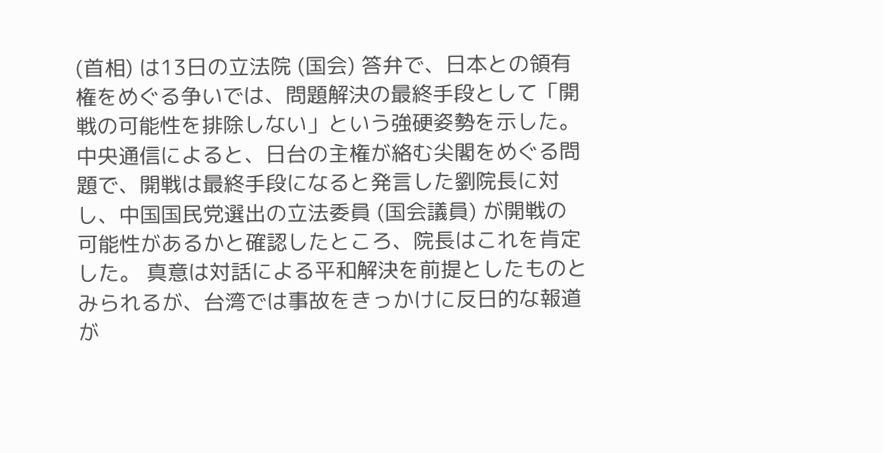(首相) は13日の立法院 (国会) 答弁で、日本との領有権をめぐる争いでは、問題解決の最終手段として「開戦の可能性を排除しない」という強硬姿勢を示した。
中央通信によると、日台の主権が絡む尖閣をめぐる問題で、開戦は最終手段になると発言した劉院長に対し、中国国民党選出の立法委員 (国会議員) が開戦の可能性があるかと確認したところ、院長はこれを肯定した。 真意は対話による平和解決を前提としたものとみられるが、台湾では事故をきっかけに反日的な報道が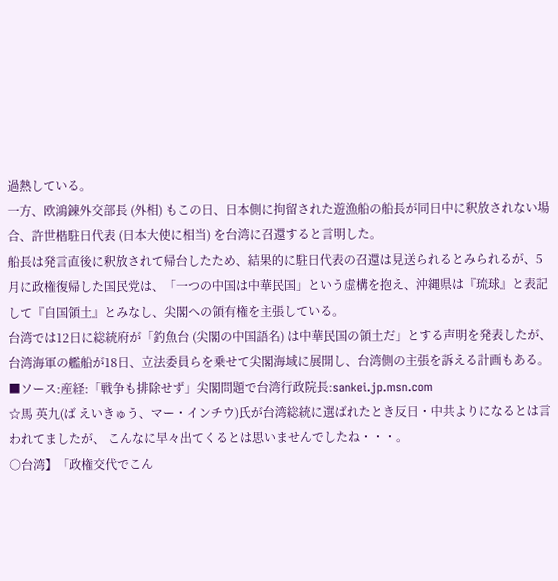過熱している。
一方、欧鴻錬外交部長 (外相) もこの日、日本側に拘留された遊漁船の船長が同日中に釈放されない場合、許世楷駐日代表 (日本大使に相当) を台湾に召還すると言明した。
船長は発言直後に釈放されて帰台したため、結果的に駐日代表の召還は見送られるとみられるが、5月に政権復帰した国民党は、「一つの中国は中華民国」という虚構を抱え、沖縄県は『琉球』と表記して『自国領土』とみなし、尖閣への領有権を主張している。
台湾では12日に総統府が「釣魚台 (尖閣の中国語名) は中華民国の領土だ」とする声明を発表したが、台湾海軍の艦船が18日、立法委員らを乗せて尖閣海域に展開し、台湾側の主張を訴える計画もある。
■ソース:産経:「戦争も排除せず」尖閣問題で台湾行政院長:sankei.jp.msn.com
☆馬 英九(ば えいきゅう、マー・インチウ)氏が台湾総統に選ばれたとき反日・中共よりになるとは言われてましたが、 こんなに早々出てくるとは思いませんでしたね・・・。
○台湾】「政権交代でこん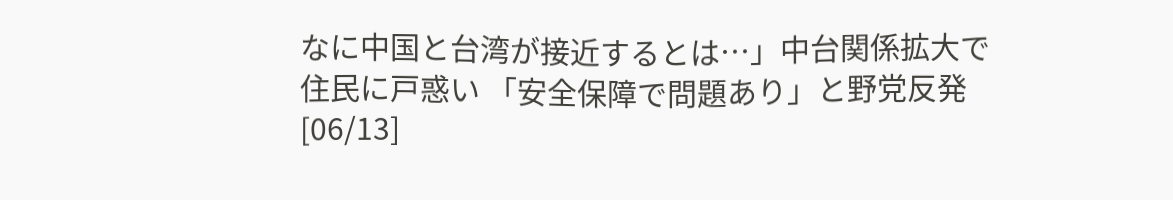なに中国と台湾が接近するとは…」中台関係拡大で住民に戸惑い 「安全保障で問題あり」と野党反発[06/13]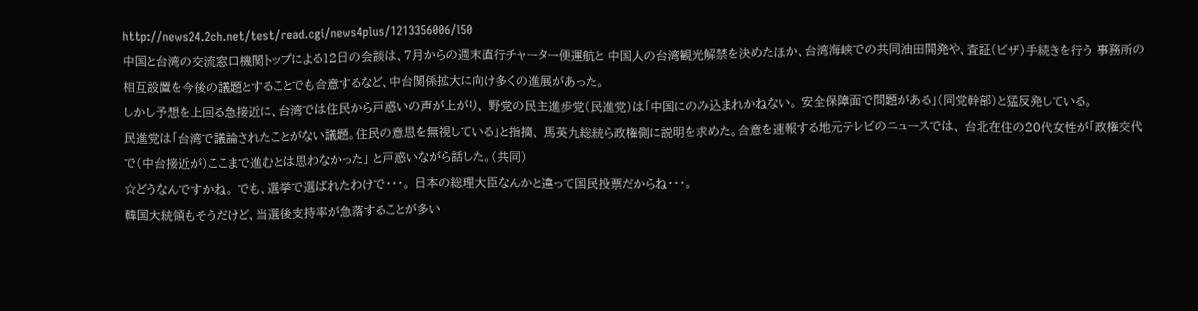http://news24.2ch.net/test/read.cgi/news4plus/1213356006/l50
中国と台湾の交流窓口機関トップによる12日の会談は、7月からの週末直行チャーター便運航と 中国人の台湾観光解禁を決めたほか、台湾海峡での共同油田開発や、査証(ビザ)手続きを行う 事務所の相互設置を今後の議題とすることでも合意するなど、中台関係拡大に向け多くの進展があった。
しかし予想を上回る急接近に、台湾では住民から戸惑いの声が上がり、 野党の民主進歩党(民進党)は「中国にのみ込まれかねない。 安全保障面で問題がある」(同党幹部)と猛反発している。
民進党は「台湾で議論されたことがない議題。住民の意思を無視している」と指摘、 馬英九総統ら政権側に説明を求めた。合意を速報する地元テレビのニュースでは、 台北在住の20代女性が「政権交代で(中台接近が)ここまで進むとは思わなかった」 と戸惑いながら話した。(共同)
☆どうなんですかね。 でも、選挙で選ばれたわけで・・・。 日本の総理大臣なんかと違って国民投票だからね・・・。
韓国大統領もそうだけど、当選後支持率が急落することが多い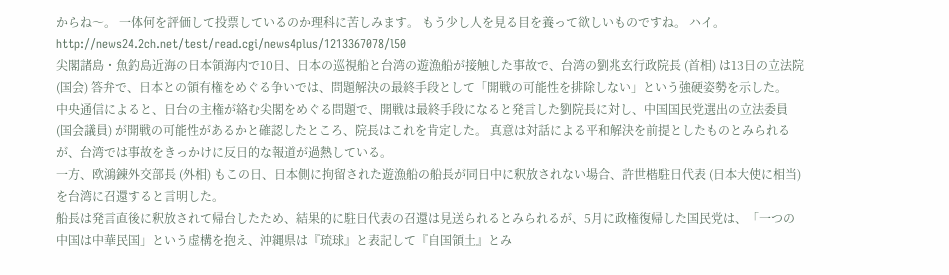からね〜。 一体何を評価して投票しているのか理科に苦しみます。 もう少し人を見る目を養って欲しいものですね。 ハイ。
http://news24.2ch.net/test/read.cgi/news4plus/1213367078/l50
尖閣諸島・魚釣島近海の日本領海内で10日、日本の巡視船と台湾の遊漁船が接触した事故で、台湾の劉兆玄行政院長 (首相) は13日の立法院 (国会) 答弁で、日本との領有権をめぐる争いでは、問題解決の最終手段として「開戦の可能性を排除しない」という強硬姿勢を示した。
中央通信によると、日台の主権が絡む尖閣をめぐる問題で、開戦は最終手段になると発言した劉院長に対し、中国国民党選出の立法委員 (国会議員) が開戦の可能性があるかと確認したところ、院長はこれを肯定した。 真意は対話による平和解決を前提としたものとみられるが、台湾では事故をきっかけに反日的な報道が過熱している。
一方、欧鴻錬外交部長 (外相) もこの日、日本側に拘留された遊漁船の船長が同日中に釈放されない場合、許世楷駐日代表 (日本大使に相当) を台湾に召還すると言明した。
船長は発言直後に釈放されて帰台したため、結果的に駐日代表の召還は見送られるとみられるが、5月に政権復帰した国民党は、「一つの中国は中華民国」という虚構を抱え、沖縄県は『琉球』と表記して『自国領土』とみ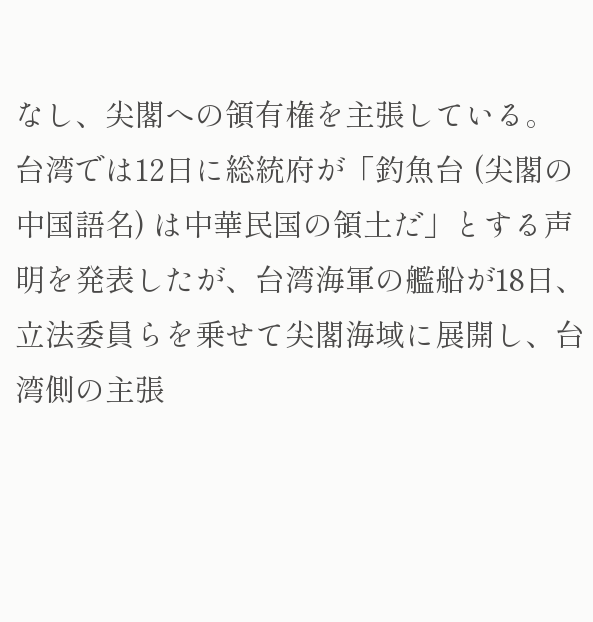なし、尖閣への領有権を主張している。
台湾では12日に総統府が「釣魚台 (尖閣の中国語名) は中華民国の領土だ」とする声明を発表したが、台湾海軍の艦船が18日、立法委員らを乗せて尖閣海域に展開し、台湾側の主張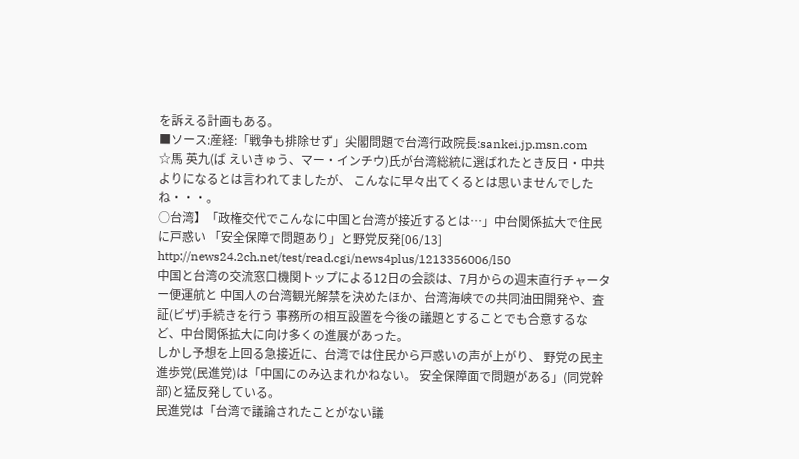を訴える計画もある。
■ソース:産経:「戦争も排除せず」尖閣問題で台湾行政院長:sankei.jp.msn.com
☆馬 英九(ば えいきゅう、マー・インチウ)氏が台湾総統に選ばれたとき反日・中共よりになるとは言われてましたが、 こんなに早々出てくるとは思いませんでしたね・・・。
○台湾】「政権交代でこんなに中国と台湾が接近するとは…」中台関係拡大で住民に戸惑い 「安全保障で問題あり」と野党反発[06/13]
http://news24.2ch.net/test/read.cgi/news4plus/1213356006/l50
中国と台湾の交流窓口機関トップによる12日の会談は、7月からの週末直行チャーター便運航と 中国人の台湾観光解禁を決めたほか、台湾海峡での共同油田開発や、査証(ビザ)手続きを行う 事務所の相互設置を今後の議題とすることでも合意するなど、中台関係拡大に向け多くの進展があった。
しかし予想を上回る急接近に、台湾では住民から戸惑いの声が上がり、 野党の民主進歩党(民進党)は「中国にのみ込まれかねない。 安全保障面で問題がある」(同党幹部)と猛反発している。
民進党は「台湾で議論されたことがない議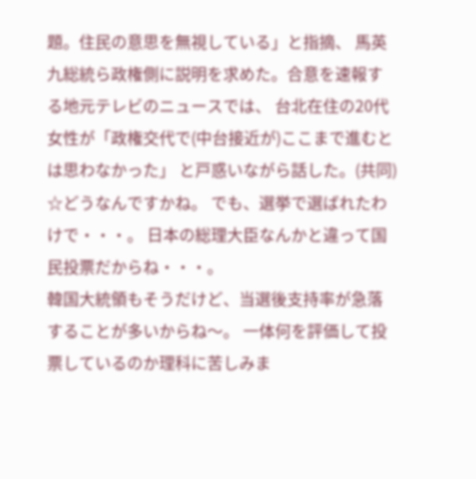題。住民の意思を無視している」と指摘、 馬英九総統ら政権側に説明を求めた。合意を速報する地元テレビのニュースでは、 台北在住の20代女性が「政権交代で(中台接近が)ここまで進むとは思わなかった」 と戸惑いながら話した。(共同)
☆どうなんですかね。 でも、選挙で選ばれたわけで・・・。 日本の総理大臣なんかと違って国民投票だからね・・・。
韓国大統領もそうだけど、当選後支持率が急落することが多いからね〜。 一体何を評価して投票しているのか理科に苦しみま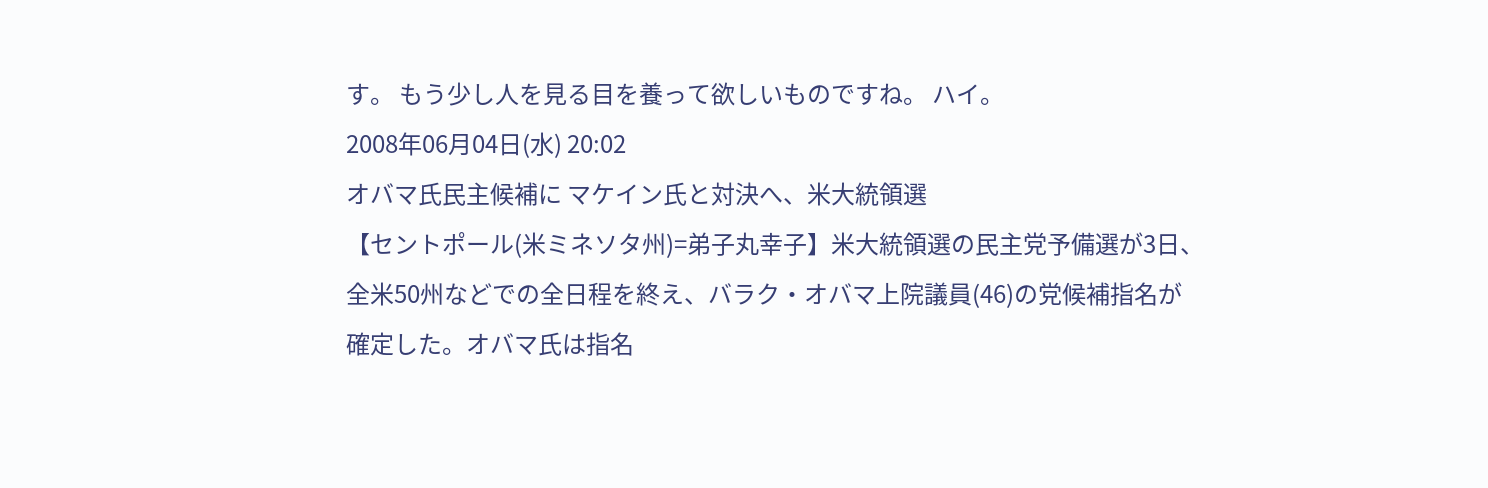す。 もう少し人を見る目を養って欲しいものですね。 ハイ。
2008年06月04日(水) 20:02
オバマ氏民主候補に マケイン氏と対決へ、米大統領選
【セントポール(米ミネソタ州)=弟子丸幸子】米大統領選の民主党予備選が3日、全米50州などでの全日程を終え、バラク・オバマ上院議員(46)の党候補指名が確定した。オバマ氏は指名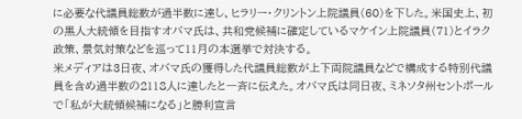に必要な代議員総数が過半数に達し、ヒラリー・クリントン上院議員(60)を下した。米国史上、初の黒人大統領を目指すオバマ氏は、共和党候補に確定しているマケイン上院議員(71)とイラク政策、景気対策などを巡って11月の本選挙で対決する。
米メディアは3日夜、オバマ氏の獲得した代議員総数が上下両院議員などで構成する特別代議員を含め過半数の2118人に達したと一斉に伝えた。オバマ氏は同日夜、ミネソタ州セントポールで「私が大統領候補になる」と勝利宣言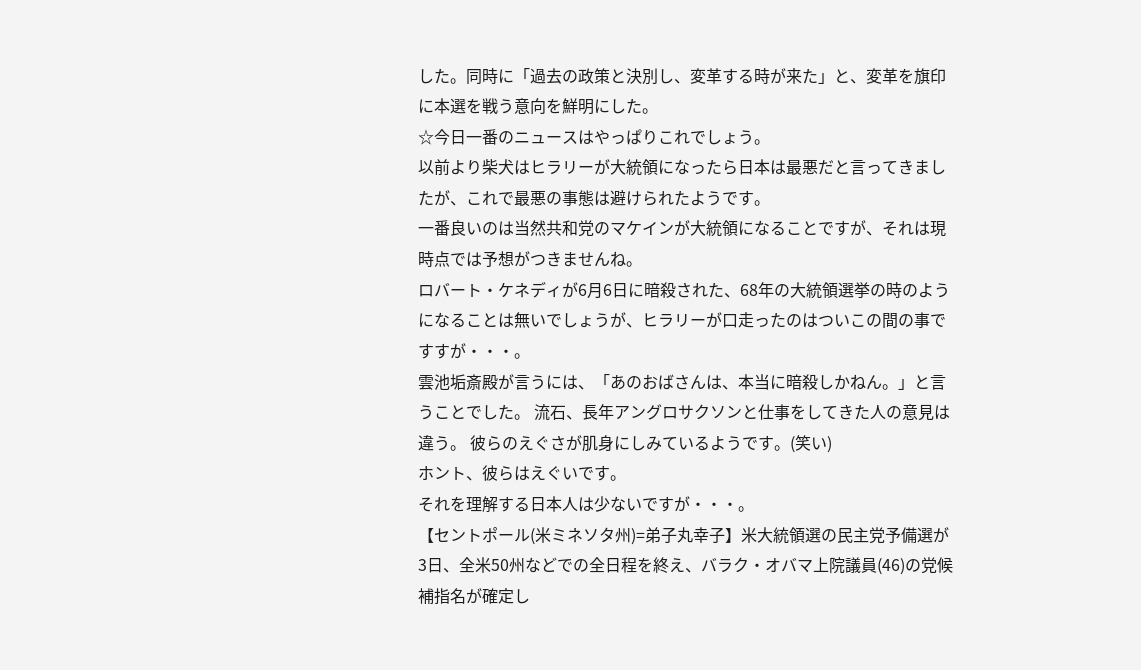した。同時に「過去の政策と決別し、変革する時が来た」と、変革を旗印に本選を戦う意向を鮮明にした。
☆今日一番のニュースはやっぱりこれでしょう。
以前より柴犬はヒラリーが大統領になったら日本は最悪だと言ってきましたが、これで最悪の事態は避けられたようです。
一番良いのは当然共和党のマケインが大統領になることですが、それは現時点では予想がつきませんね。
ロバート・ケネディが6月6日に暗殺された、68年の大統領選挙の時のようになることは無いでしょうが、ヒラリーが口走ったのはついこの間の事ですすが・・・。
雲池垢斎殿が言うには、「あのおばさんは、本当に暗殺しかねん。」と言うことでした。 流石、長年アングロサクソンと仕事をしてきた人の意見は違う。 彼らのえぐさが肌身にしみているようです。(笑い)
ホント、彼らはえぐいです。
それを理解する日本人は少ないですが・・・。
【セントポール(米ミネソタ州)=弟子丸幸子】米大統領選の民主党予備選が3日、全米50州などでの全日程を終え、バラク・オバマ上院議員(46)の党候補指名が確定し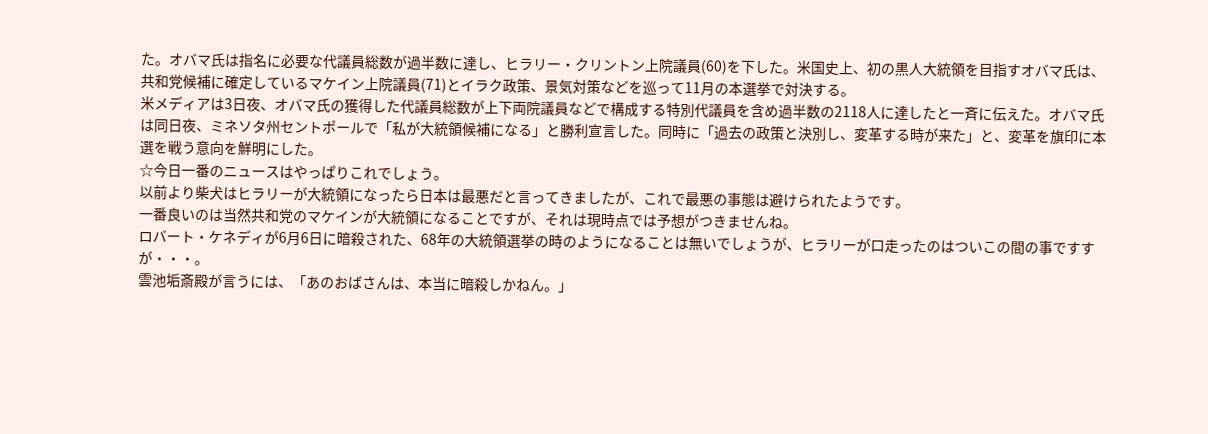た。オバマ氏は指名に必要な代議員総数が過半数に達し、ヒラリー・クリントン上院議員(60)を下した。米国史上、初の黒人大統領を目指すオバマ氏は、共和党候補に確定しているマケイン上院議員(71)とイラク政策、景気対策などを巡って11月の本選挙で対決する。
米メディアは3日夜、オバマ氏の獲得した代議員総数が上下両院議員などで構成する特別代議員を含め過半数の2118人に達したと一斉に伝えた。オバマ氏は同日夜、ミネソタ州セントポールで「私が大統領候補になる」と勝利宣言した。同時に「過去の政策と決別し、変革する時が来た」と、変革を旗印に本選を戦う意向を鮮明にした。
☆今日一番のニュースはやっぱりこれでしょう。
以前より柴犬はヒラリーが大統領になったら日本は最悪だと言ってきましたが、これで最悪の事態は避けられたようです。
一番良いのは当然共和党のマケインが大統領になることですが、それは現時点では予想がつきませんね。
ロバート・ケネディが6月6日に暗殺された、68年の大統領選挙の時のようになることは無いでしょうが、ヒラリーが口走ったのはついこの間の事ですすが・・・。
雲池垢斎殿が言うには、「あのおばさんは、本当に暗殺しかねん。」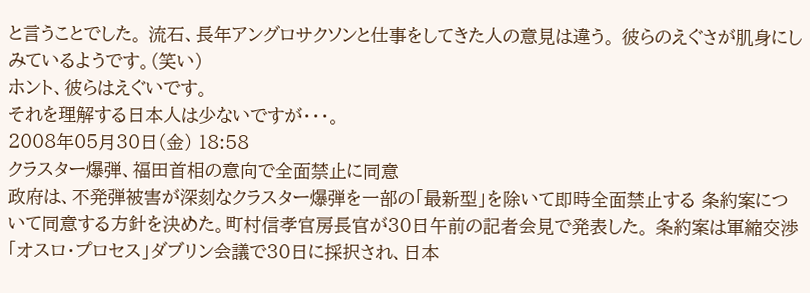と言うことでした。 流石、長年アングロサクソンと仕事をしてきた人の意見は違う。 彼らのえぐさが肌身にしみているようです。(笑い)
ホント、彼らはえぐいです。
それを理解する日本人は少ないですが・・・。
2008年05月30日(金) 18:58
クラスター爆弾、福田首相の意向で全面禁止に同意
政府は、不発弾被害が深刻なクラスター爆弾を一部の「最新型」を除いて即時全面禁止する 条約案について同意する方針を決めた。町村信孝官房長官が30日午前の記者会見で発表した。 条約案は軍縮交渉「オスロ・プロセス」ダブリン会議で30日に採択され、日本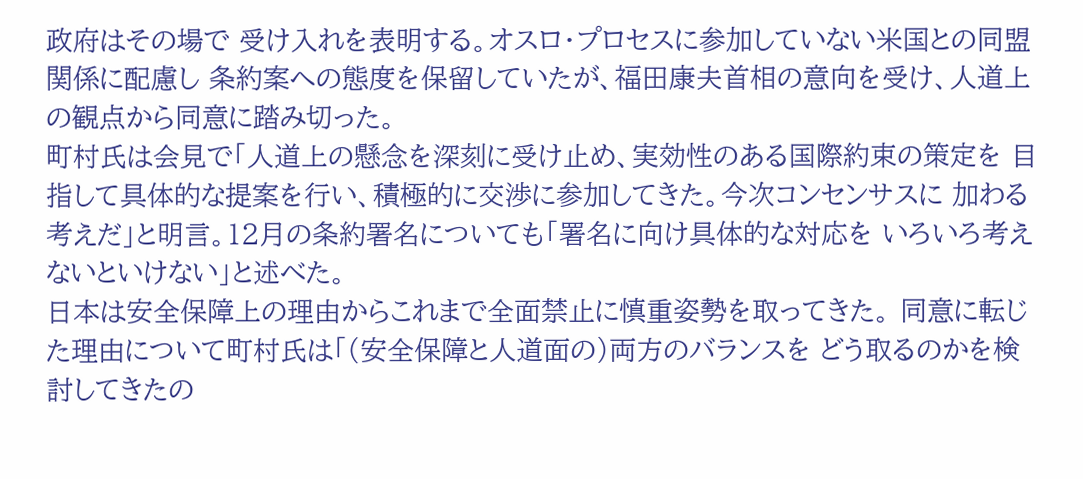政府はその場で 受け入れを表明する。オスロ・プロセスに参加していない米国との同盟関係に配慮し 条約案への態度を保留していたが、福田康夫首相の意向を受け、人道上の観点から同意に踏み切った。
町村氏は会見で「人道上の懸念を深刻に受け止め、実効性のある国際約束の策定を 目指して具体的な提案を行い、積極的に交渉に参加してきた。今次コンセンサスに 加わる考えだ」と明言。12月の条約署名についても「署名に向け具体的な対応を いろいろ考えないといけない」と述べた。
日本は安全保障上の理由からこれまで全面禁止に慎重姿勢を取ってきた。 同意に転じた理由について町村氏は「(安全保障と人道面の)両方のバランスを どう取るのかを検討してきたの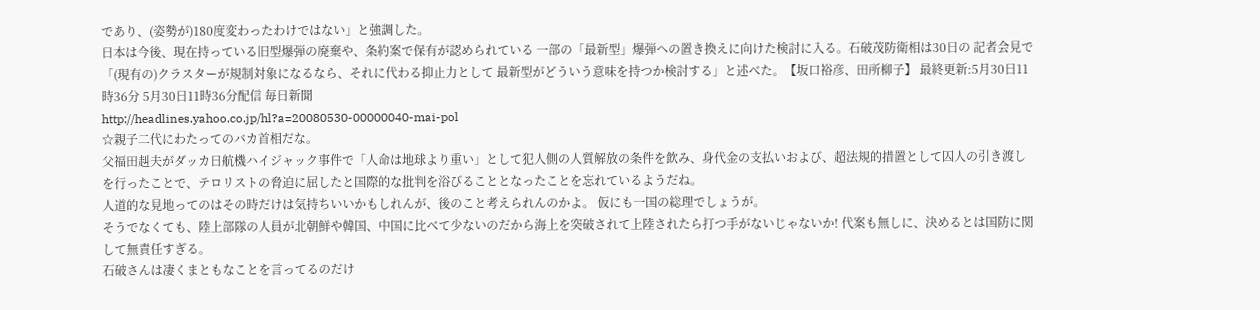であり、(姿勢が)180度変わったわけではない」と強調した。
日本は今後、現在持っている旧型爆弾の廃棄や、条約案で保有が認められている 一部の「最新型」爆弾への置き換えに向けた検討に入る。石破茂防衛相は30日の 記者会見で「(現有の)クラスターが規制対象になるなら、それに代わる抑止力として 最新型がどういう意味を持つか検討する」と述べた。【坂口裕彦、田所柳子】 最終更新:5月30日11時36分 5月30日11時36分配信 毎日新聞
http://headlines.yahoo.co.jp/hl?a=20080530-00000040-mai-pol
☆親子二代にわたってのバカ首相だな。
父福田赳夫がダッカ日航機ハイジャック事件で「人命は地球より重い」として犯人側の人質解放の条件を飲み、身代金の支払いおよび、超法規的措置として囚人の引き渡しを行ったことで、テロリストの脅迫に屈したと国際的な批判を浴びることとなったことを忘れているようだね。
人道的な見地ってのはその時だけは気持ちいいかもしれんが、後のこと考えられんのかよ。 仮にも一国の総理でしょうが。
そうでなくても、陸上部隊の人員が北朝鮮や韓国、中国に比べて少ないのだから海上を突破されて上陸されたら打つ手がないじゃないか! 代案も無しに、決めるとは国防に関して無責任すぎる。
石破さんは凄くまともなことを言ってるのだけ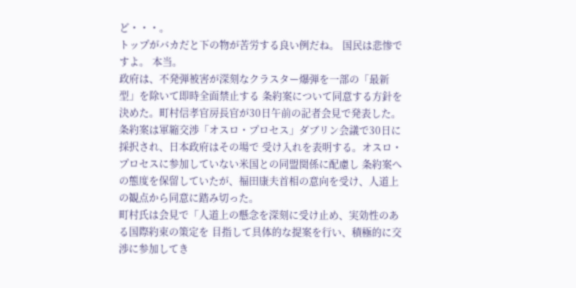ど・・・。
トップがバカだと下の物が苦労する良い例だね。 国民は悲惨ですよ。 本当。
政府は、不発弾被害が深刻なクラスター爆弾を一部の「最新型」を除いて即時全面禁止する 条約案について同意する方針を決めた。町村信孝官房長官が30日午前の記者会見で発表した。 条約案は軍縮交渉「オスロ・プロセス」ダブリン会議で30日に採択され、日本政府はその場で 受け入れを表明する。オスロ・プロセスに参加していない米国との同盟関係に配慮し 条約案への態度を保留していたが、福田康夫首相の意向を受け、人道上の観点から同意に踏み切った。
町村氏は会見で「人道上の懸念を深刻に受け止め、実効性のある国際約束の策定を 目指して具体的な提案を行い、積極的に交渉に参加してき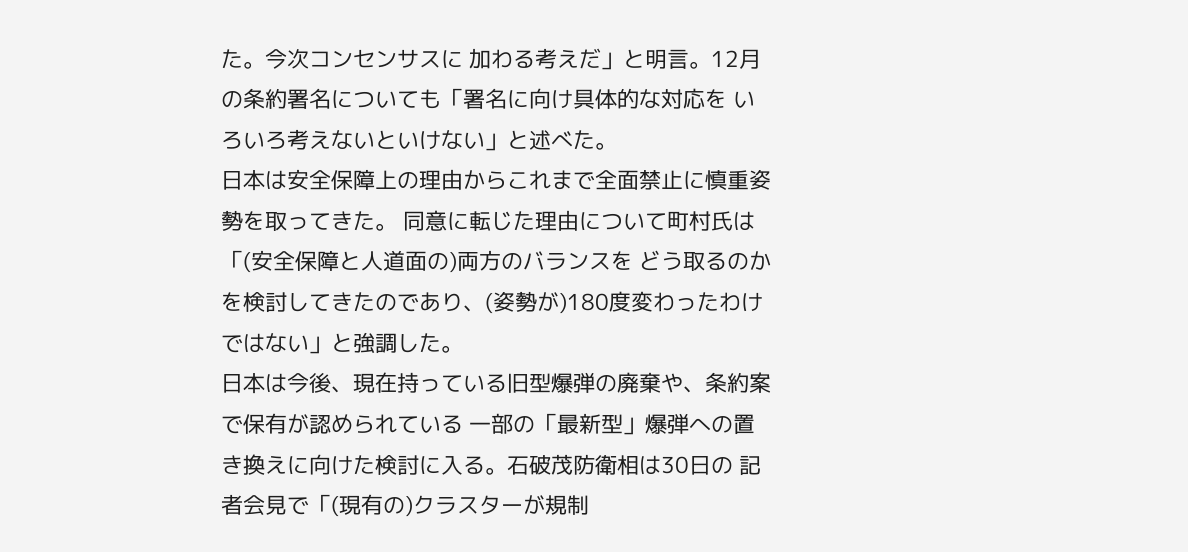た。今次コンセンサスに 加わる考えだ」と明言。12月の条約署名についても「署名に向け具体的な対応を いろいろ考えないといけない」と述べた。
日本は安全保障上の理由からこれまで全面禁止に慎重姿勢を取ってきた。 同意に転じた理由について町村氏は「(安全保障と人道面の)両方のバランスを どう取るのかを検討してきたのであり、(姿勢が)180度変わったわけではない」と強調した。
日本は今後、現在持っている旧型爆弾の廃棄や、条約案で保有が認められている 一部の「最新型」爆弾への置き換えに向けた検討に入る。石破茂防衛相は30日の 記者会見で「(現有の)クラスターが規制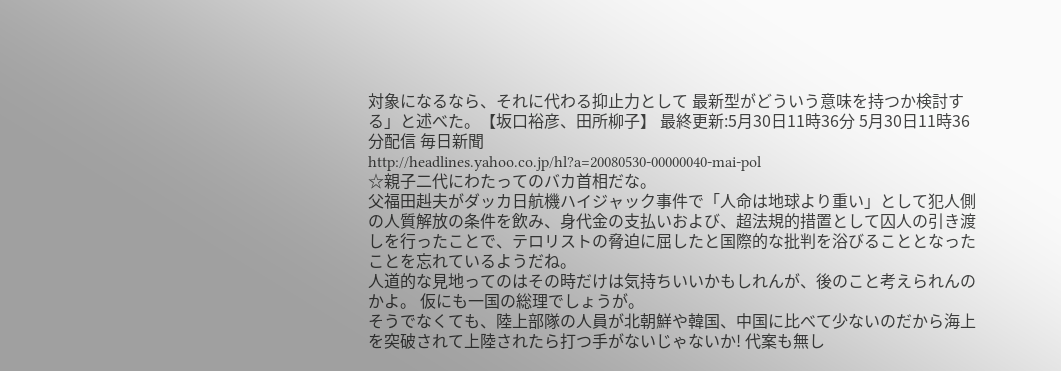対象になるなら、それに代わる抑止力として 最新型がどういう意味を持つか検討する」と述べた。【坂口裕彦、田所柳子】 最終更新:5月30日11時36分 5月30日11時36分配信 毎日新聞
http://headlines.yahoo.co.jp/hl?a=20080530-00000040-mai-pol
☆親子二代にわたってのバカ首相だな。
父福田赳夫がダッカ日航機ハイジャック事件で「人命は地球より重い」として犯人側の人質解放の条件を飲み、身代金の支払いおよび、超法規的措置として囚人の引き渡しを行ったことで、テロリストの脅迫に屈したと国際的な批判を浴びることとなったことを忘れているようだね。
人道的な見地ってのはその時だけは気持ちいいかもしれんが、後のこと考えられんのかよ。 仮にも一国の総理でしょうが。
そうでなくても、陸上部隊の人員が北朝鮮や韓国、中国に比べて少ないのだから海上を突破されて上陸されたら打つ手がないじゃないか! 代案も無し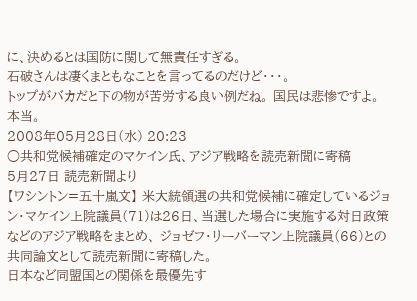に、決めるとは国防に関して無責任すぎる。
石破さんは凄くまともなことを言ってるのだけど・・・。
トップがバカだと下の物が苦労する良い例だね。 国民は悲惨ですよ。 本当。
2008年05月28日(水) 20:23
○共和党候補確定のマケイン氏、アジア戦略を読売新聞に寄稿
5月27日 読売新聞より
【ワシントン=五十嵐文】 米大統領選の共和党候補に確定しているジョン・マケイン上院議員(71)は26日、当選した場合に実施する対日政策などのアジア戦略をまとめ、 ジョゼフ・リーバーマン上院議員(66)との共同論文として読売新聞に寄稿した。
日本など同盟国との関係を最優先す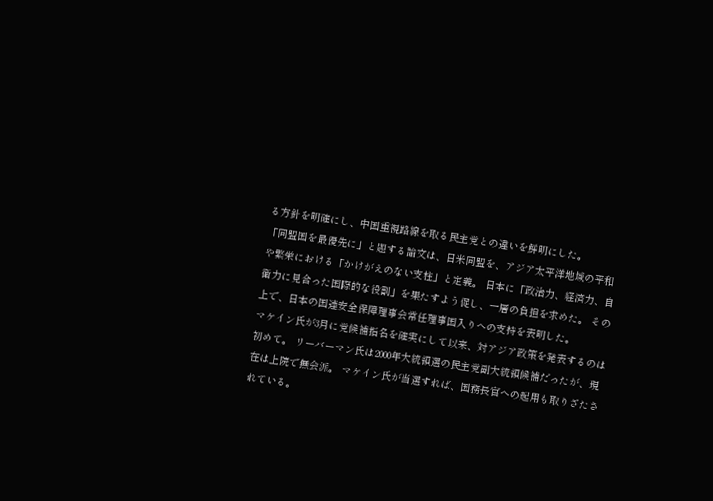る方針を明確にし、中国重視路線を取る民主党との違いを鮮明にした。
「同盟国を最優先に」と題する論文は、日米同盟を、アジア太平洋地域の平和や繁栄における「かけがえのない支柱」と定義。 日本に「政治力、経済力、自衛力に見合った国際的な役割」を果たすよう促し、一層の負担を求めた。 その上で、日本の国連安全保障理事会常任理事国入りへの支持を表明した。
マケイン氏が3月に党候補指名を確実にして以来、対アジア政策を発表するのは初めて。 リーバーマン氏は2000年大統領選の民主党副大統領候補だったが、現在は上院で無会派。 マケイン氏が当選すれば、国務長官への起用も取りざたされている。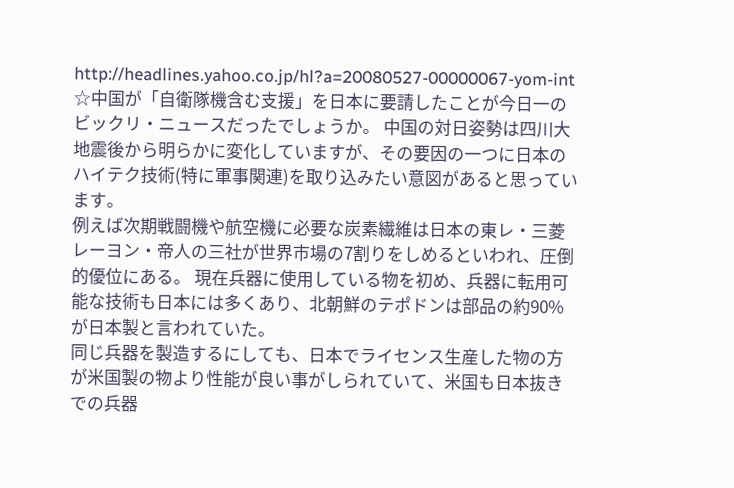http://headlines.yahoo.co.jp/hl?a=20080527-00000067-yom-int
☆中国が「自衛隊機含む支援」を日本に要請したことが今日一のビックリ・ニュースだったでしょうか。 中国の対日姿勢は四川大地震後から明らかに変化していますが、その要因の一つに日本のハイテク技術(特に軍事関連)を取り込みたい意図があると思っています。
例えば次期戦闘機や航空機に必要な炭素繊維は日本の東レ・三菱レーヨン・帝人の三社が世界市場の7割りをしめるといわれ、圧倒的優位にある。 現在兵器に使用している物を初め、兵器に転用可能な技術も日本には多くあり、北朝鮮のテポドンは部品の約90%が日本製と言われていた。
同じ兵器を製造するにしても、日本でライセンス生産した物の方が米国製の物より性能が良い事がしられていて、米国も日本抜きでの兵器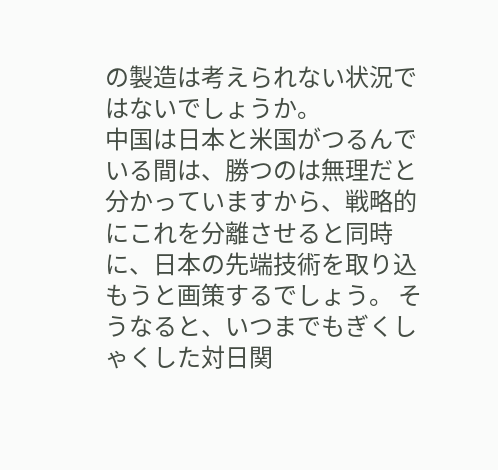の製造は考えられない状況ではないでしょうか。
中国は日本と米国がつるんでいる間は、勝つのは無理だと分かっていますから、戦略的にこれを分離させると同時に、日本の先端技術を取り込もうと画策するでしょう。 そうなると、いつまでもぎくしゃくした対日関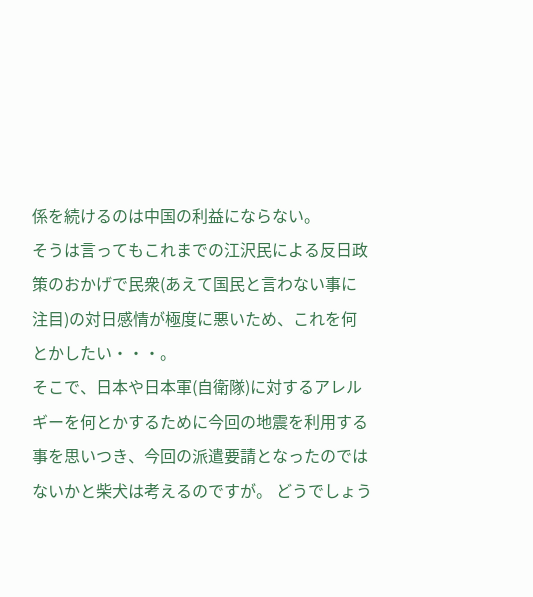係を続けるのは中国の利益にならない。
そうは言ってもこれまでの江沢民による反日政策のおかげで民衆(あえて国民と言わない事に注目)の対日感情が極度に悪いため、これを何とかしたい・・・。
そこで、日本や日本軍(自衛隊)に対するアレルギーを何とかするために今回の地震を利用する事を思いつき、今回の派遣要請となったのではないかと柴犬は考えるのですが。 どうでしょう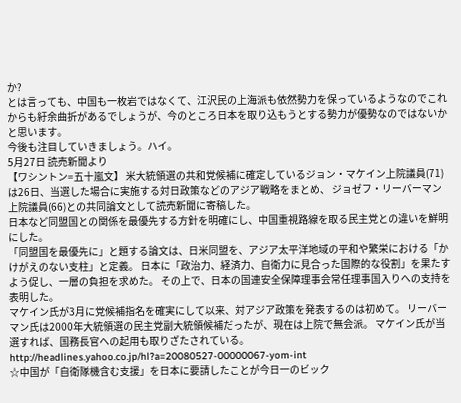か?
とは言っても、中国も一枚岩ではなくて、江沢民の上海派も依然勢力を保っているようなのでこれからも紆余曲折があるでしょうが、今のところ日本を取り込もうとする勢力が優勢なのではないかと思います。
今後も注目していきましょう。ハイ。
5月27日 読売新聞より
【ワシントン=五十嵐文】 米大統領選の共和党候補に確定しているジョン・マケイン上院議員(71)は26日、当選した場合に実施する対日政策などのアジア戦略をまとめ、 ジョゼフ・リーバーマン上院議員(66)との共同論文として読売新聞に寄稿した。
日本など同盟国との関係を最優先する方針を明確にし、中国重視路線を取る民主党との違いを鮮明にした。
「同盟国を最優先に」と題する論文は、日米同盟を、アジア太平洋地域の平和や繁栄における「かけがえのない支柱」と定義。 日本に「政治力、経済力、自衛力に見合った国際的な役割」を果たすよう促し、一層の負担を求めた。 その上で、日本の国連安全保障理事会常任理事国入りへの支持を表明した。
マケイン氏が3月に党候補指名を確実にして以来、対アジア政策を発表するのは初めて。 リーバーマン氏は2000年大統領選の民主党副大統領候補だったが、現在は上院で無会派。 マケイン氏が当選すれば、国務長官への起用も取りざたされている。
http://headlines.yahoo.co.jp/hl?a=20080527-00000067-yom-int
☆中国が「自衛隊機含む支援」を日本に要請したことが今日一のビック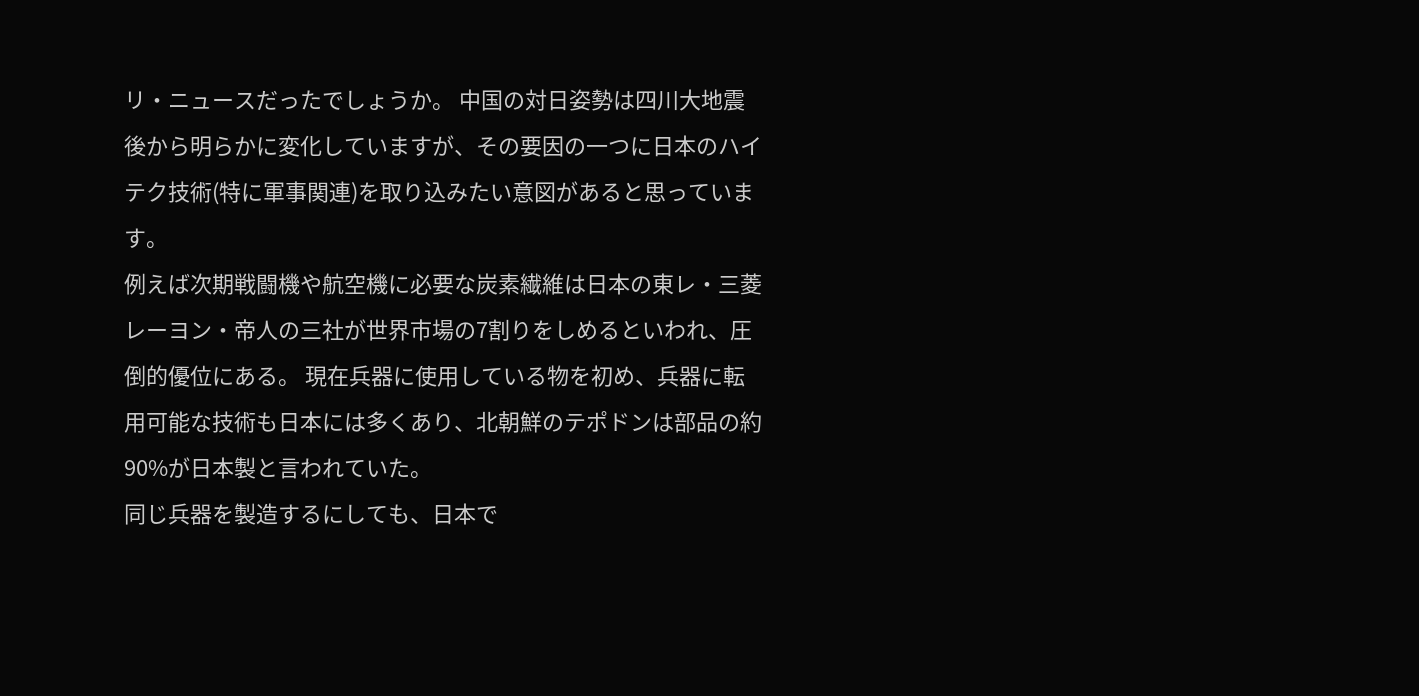リ・ニュースだったでしょうか。 中国の対日姿勢は四川大地震後から明らかに変化していますが、その要因の一つに日本のハイテク技術(特に軍事関連)を取り込みたい意図があると思っています。
例えば次期戦闘機や航空機に必要な炭素繊維は日本の東レ・三菱レーヨン・帝人の三社が世界市場の7割りをしめるといわれ、圧倒的優位にある。 現在兵器に使用している物を初め、兵器に転用可能な技術も日本には多くあり、北朝鮮のテポドンは部品の約90%が日本製と言われていた。
同じ兵器を製造するにしても、日本で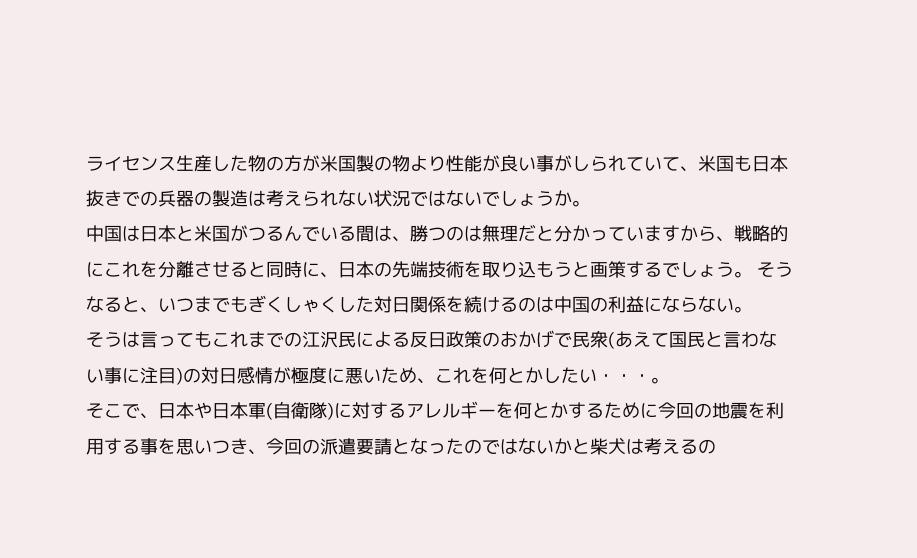ライセンス生産した物の方が米国製の物より性能が良い事がしられていて、米国も日本抜きでの兵器の製造は考えられない状況ではないでしょうか。
中国は日本と米国がつるんでいる間は、勝つのは無理だと分かっていますから、戦略的にこれを分離させると同時に、日本の先端技術を取り込もうと画策するでしょう。 そうなると、いつまでもぎくしゃくした対日関係を続けるのは中国の利益にならない。
そうは言ってもこれまでの江沢民による反日政策のおかげで民衆(あえて国民と言わない事に注目)の対日感情が極度に悪いため、これを何とかしたい・・・。
そこで、日本や日本軍(自衛隊)に対するアレルギーを何とかするために今回の地震を利用する事を思いつき、今回の派遣要請となったのではないかと柴犬は考えるの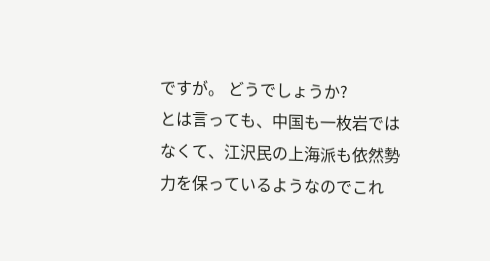ですが。 どうでしょうか?
とは言っても、中国も一枚岩ではなくて、江沢民の上海派も依然勢力を保っているようなのでこれ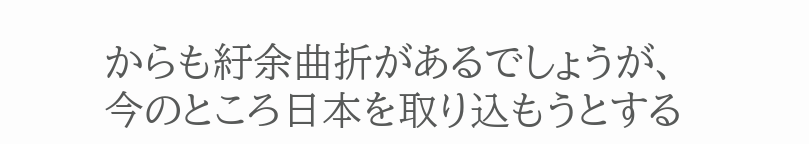からも紆余曲折があるでしょうが、今のところ日本を取り込もうとする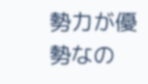勢力が優勢なの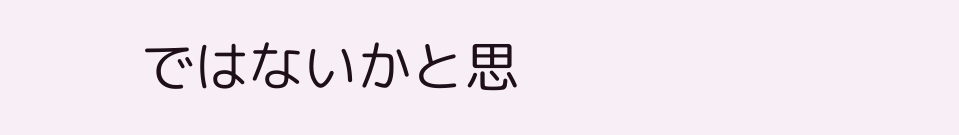ではないかと思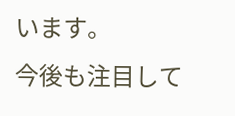います。
今後も注目して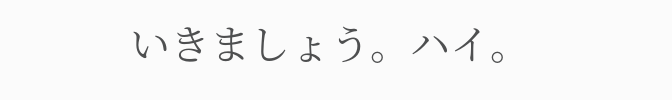いきましょう。ハイ。